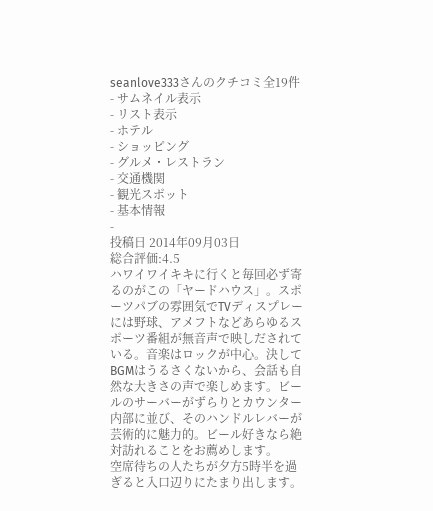seanlove333さんのクチコミ全19件
- サムネイル表示
- リスト表示
- ホテル
- ショッピング
- グルメ・レストラン
- 交通機関
- 観光スポット
- 基本情報
-
投稿日 2014年09月03日
総合評価:4.5
ハワイワイキキに行くと毎回必ず寄るのがこの「ヤードハウス」。スポーツパブの雰囲気でTVディスプレーには野球、アメフトなどあらゆるスポーツ番組が無音声で映しだされている。音楽はロックが中心。決してBGMはうるさくないから、会話も自然な大きさの声で楽しめます。ビールのサーバーがずらりとカウンター内部に並び、そのハンドルレバーが芸術的に魅力的。ビール好きなら絶対訪れることをお薦めします。
空席待ちの人たちが夕方5時半を過ぎると入口辺りにたまり出します。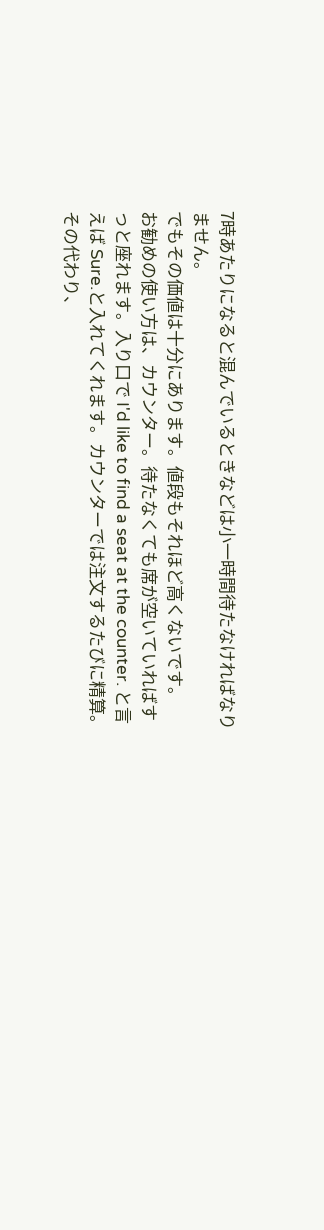7時あたりになると混んでいるときなどは小一時間待たなければなりません。
でもその価値は十分にあります。値段もそれほど高くないです。
お勧めの使い方は、カウンター。待たなくても席が空いていればすっと座れます。入り口で I'd like to find a seat at the counter. と言えば Sure.と入れてくれます。カウンターでは注文するたびに精算。その代わり、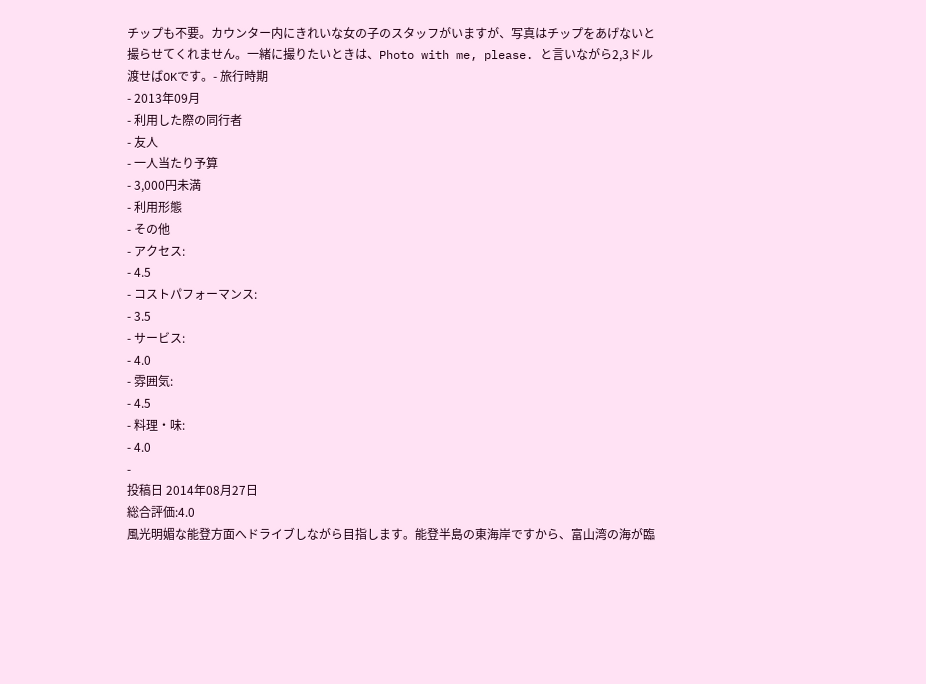チップも不要。カウンター内にきれいな女の子のスタッフがいますが、写真はチップをあげないと撮らせてくれません。一緒に撮りたいときは、Photo with me, please. と言いながら2,3ドル渡せばOKです。- 旅行時期
- 2013年09月
- 利用した際の同行者
- 友人
- 一人当たり予算
- 3,000円未満
- 利用形態
- その他
- アクセス:
- 4.5
- コストパフォーマンス:
- 3.5
- サービス:
- 4.0
- 雰囲気:
- 4.5
- 料理・味:
- 4.0
-
投稿日 2014年08月27日
総合評価:4.0
風光明媚な能登方面へドライブしながら目指します。能登半島の東海岸ですから、富山湾の海が臨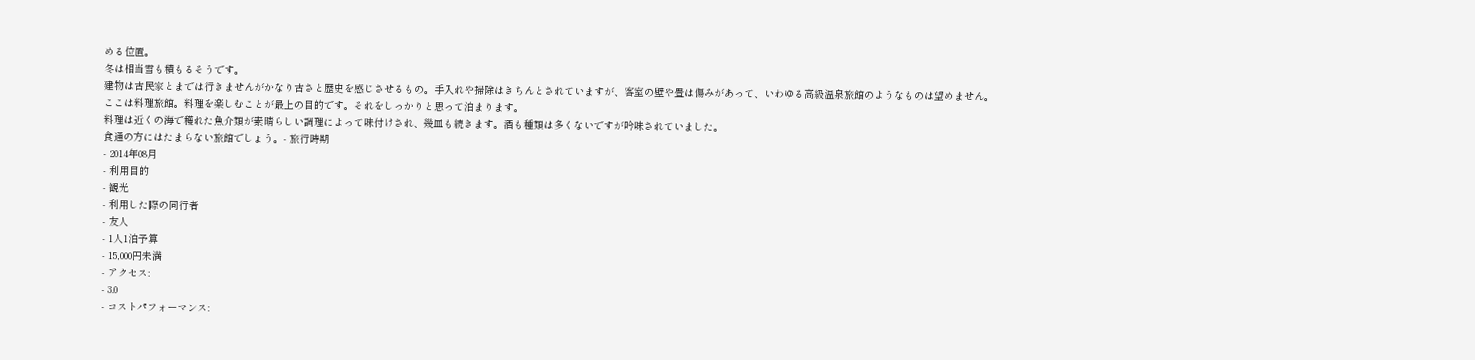める位置。
冬は相当雪も積もるそうです。
建物は古民家とまでは行きませんがかなり古さと歴史を感じさせるもの。手入れや掃除はきちんとされていますが、客室の壁や畳は傷みがあって、いわゆる高級温泉旅館のようなものは望めません。
ここは料理旅館。料理を楽しむことが最上の目的です。それをしっかりと思って泊まります。
料理は近くの海で穫れた魚介類が素晴らしい調理によって味付けされ、幾皿も続きます。酒も種類は多くないですが吟味されていました。
食通の方にはたまらない旅館でしょう。- 旅行時期
- 2014年08月
- 利用目的
- 観光
- 利用した際の同行者
- 友人
- 1人1泊予算
- 15,000円未満
- アクセス:
- 3.0
- コストパフォーマンス: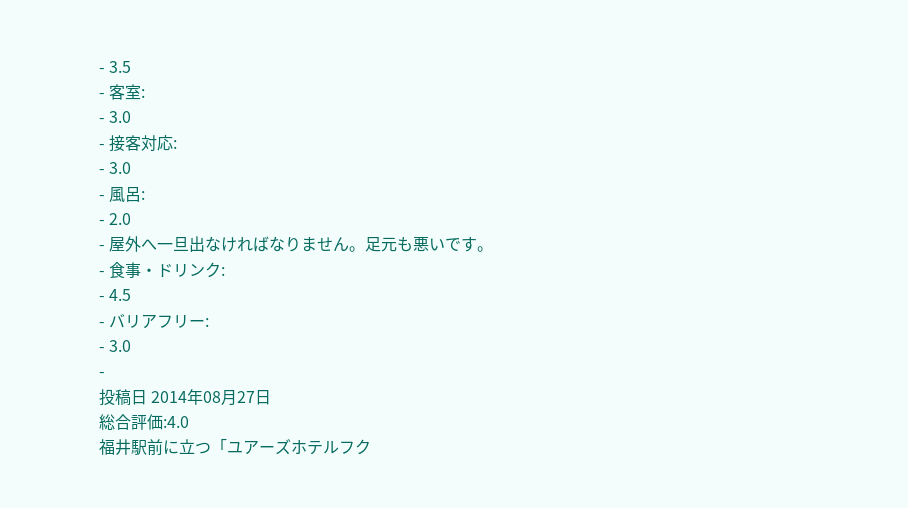- 3.5
- 客室:
- 3.0
- 接客対応:
- 3.0
- 風呂:
- 2.0
- 屋外へ一旦出なければなりません。足元も悪いです。
- 食事・ドリンク:
- 4.5
- バリアフリー:
- 3.0
-
投稿日 2014年08月27日
総合評価:4.0
福井駅前に立つ「ユアーズホテルフク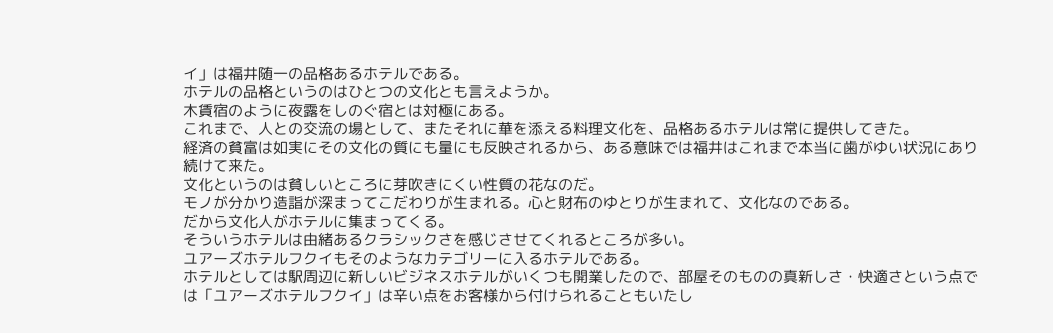イ」は福井随一の品格あるホテルである。
ホテルの品格というのはひとつの文化とも言えようか。
木賃宿のように夜露をしのぐ宿とは対極にある。
これまで、人との交流の場として、またそれに華を添える料理文化を、品格あるホテルは常に提供してきた。
経済の貧富は如実にその文化の質にも量にも反映されるから、ある意味では福井はこれまで本当に歯がゆい状況にあり続けて来た。
文化というのは貧しいところに芽吹きにくい性質の花なのだ。
モノが分かり造詣が深まってこだわりが生まれる。心と財布のゆとりが生まれて、文化なのである。
だから文化人がホテルに集まってくる。
そういうホテルは由緒あるクラシックさを感じさせてくれるところが多い。
ユアーズホテルフクイもそのようなカテゴリーに入るホテルである。
ホテルとしては駅周辺に新しいビジネスホテルがいくつも開業したので、部屋そのものの真新しさ・快適さという点では「ユアーズホテルフクイ」は辛い点をお客様から付けられることもいたし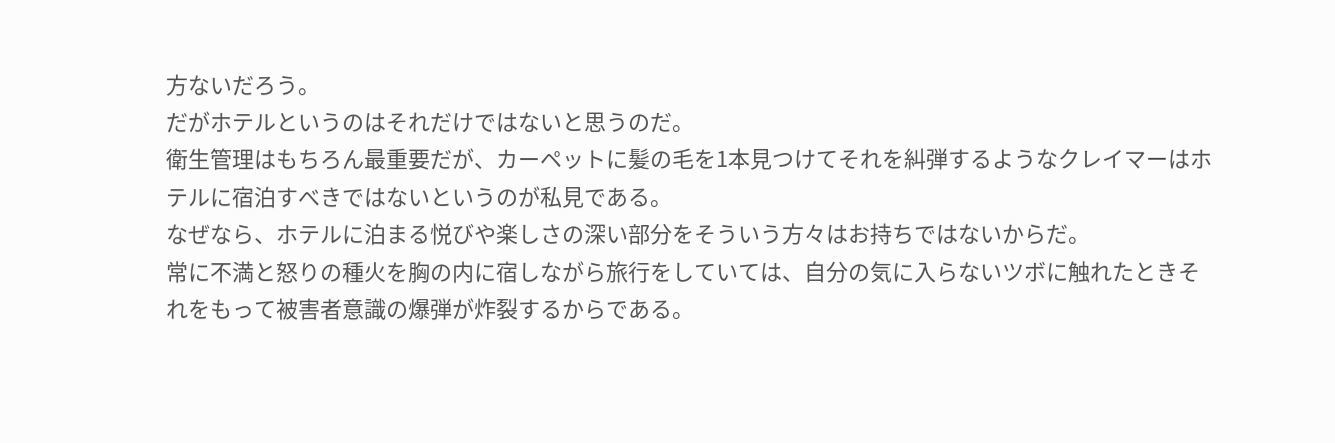方ないだろう。
だがホテルというのはそれだけではないと思うのだ。
衛生管理はもちろん最重要だが、カーペットに髪の毛を1本見つけてそれを糾弾するようなクレイマーはホテルに宿泊すべきではないというのが私見である。
なぜなら、ホテルに泊まる悦びや楽しさの深い部分をそういう方々はお持ちではないからだ。
常に不満と怒りの種火を胸の内に宿しながら旅行をしていては、自分の気に入らないツボに触れたときそれをもって被害者意識の爆弾が炸裂するからである。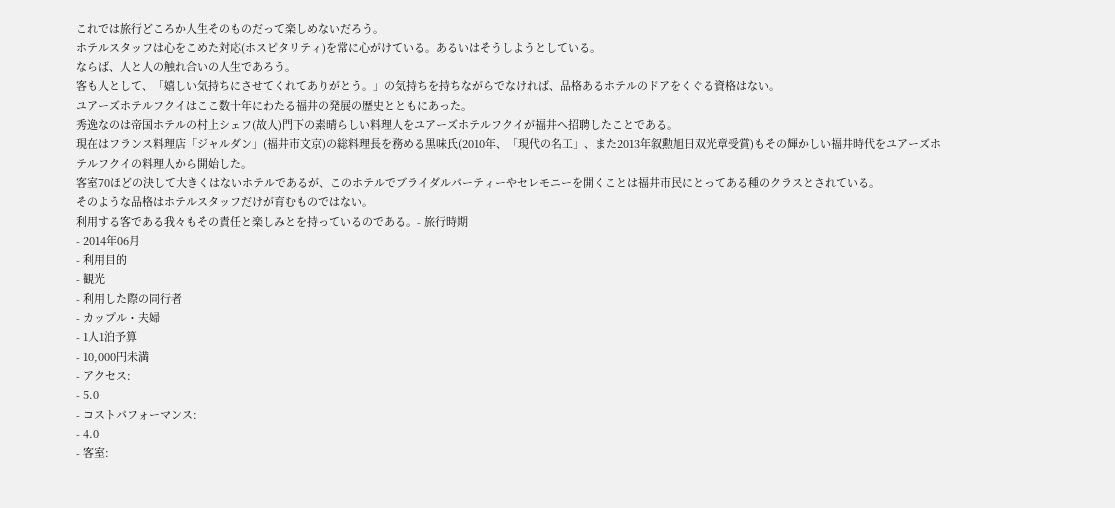これでは旅行どころか人生そのものだって楽しめないだろう。
ホテルスタッフは心をこめた対応(ホスピタリティ)を常に心がけている。あるいはそうしようとしている。
ならば、人と人の触れ合いの人生であろう。
客も人として、「嬉しい気持ちにさせてくれてありがとう。」の気持ちを持ちながらでなければ、品格あるホテルのドアをくぐる資格はない。
ユアーズホテルフクイはここ数十年にわたる福井の発展の歴史とともにあった。
秀逸なのは帝国ホテルの村上シェフ(故人)門下の素晴らしい料理人をユアーズホテルフクイが福井へ招聘したことである。
現在はフランス料理店「ジャルダン」(福井市文京)の総料理長を務める黒味氏(2010年、「現代の名工」、また2013年叙勲旭日双光章受賞)もその輝かしい福井時代をユアーズホテルフクイの料理人から開始した。
客室70ほどの決して大きくはないホテルであるが、このホテルでブライダルパーティーやセレモニーを開くことは福井市民にとってある種のクラスとされている。
そのような品格はホテルスタッフだけが育むものではない。
利用する客である我々もその責任と楽しみとを持っているのである。- 旅行時期
- 2014年06月
- 利用目的
- 観光
- 利用した際の同行者
- カップル・夫婦
- 1人1泊予算
- 10,000円未満
- アクセス:
- 5.0
- コストパフォーマンス:
- 4.0
- 客室: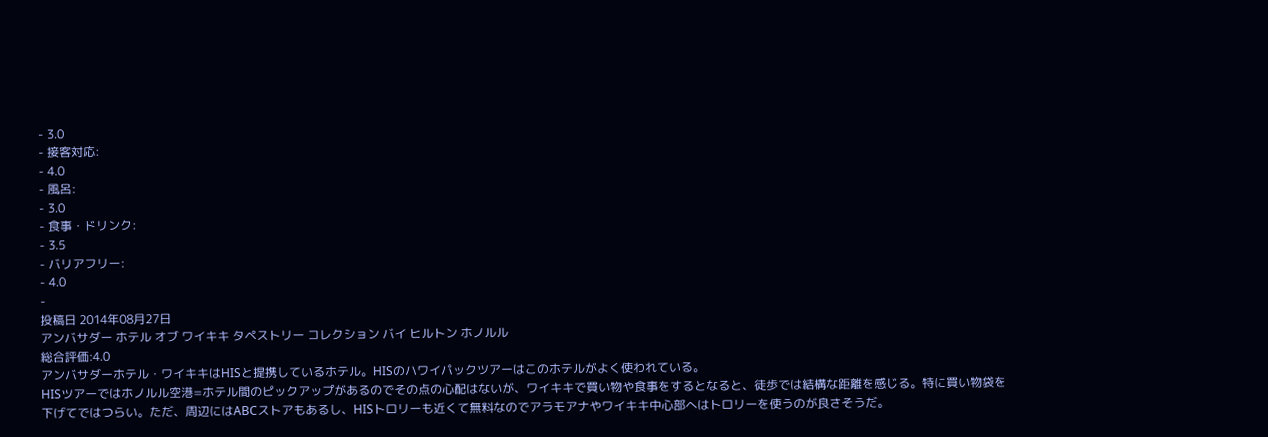- 3.0
- 接客対応:
- 4.0
- 風呂:
- 3.0
- 食事・ドリンク:
- 3.5
- バリアフリー:
- 4.0
-
投稿日 2014年08月27日
アンバサダー ホテル オブ ワイキキ タペストリー コレクション バイ ヒルトン ホノルル
総合評価:4.0
アンバサダーホテル・ワイキキはHISと提携しているホテル。HISのハワイパックツアーはこのホテルがよく使われている。
HISツアーではホノルル空港=ホテル間のピックアップがあるのでその点の心配はないが、ワイキキで買い物や食事をするとなると、徒歩では結構な距離を感じる。特に買い物袋を下げてではつらい。ただ、周辺にはABCストアもあるし、HISトロリーも近くて無料なのでアラモアナやワイキキ中心部へはトロリーを使うのが良さそうだ。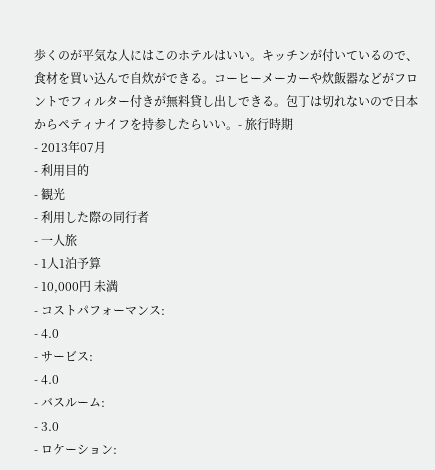歩くのが平気な人にはこのホテルはいい。キッチンが付いているので、食材を買い込んで自炊ができる。コーヒーメーカーや炊飯器などがフロントでフィルター付きが無料貸し出しできる。包丁は切れないので日本からペティナイフを持参したらいい。- 旅行時期
- 2013年07月
- 利用目的
- 観光
- 利用した際の同行者
- 一人旅
- 1人1泊予算
- 10,000円 未満
- コストパフォーマンス:
- 4.0
- サービス:
- 4.0
- バスルーム:
- 3.0
- ロケーション: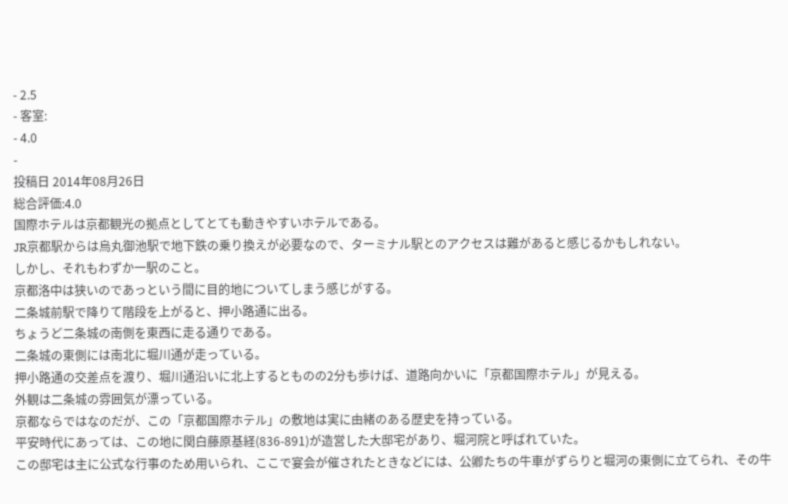- 2.5
- 客室:
- 4.0
-
投稿日 2014年08月26日
総合評価:4.0
国際ホテルは京都観光の拠点としてとても動きやすいホテルである。
JR京都駅からは烏丸御池駅で地下鉄の乗り換えが必要なので、ターミナル駅とのアクセスは難があると感じるかもしれない。
しかし、それもわずか一駅のこと。
京都洛中は狭いのであっという間に目的地についてしまう感じがする。
二条城前駅で降りて階段を上がると、押小路通に出る。
ちょうど二条城の南側を東西に走る通りである。
二条城の東側には南北に堀川通が走っている。
押小路通の交差点を渡り、堀川通沿いに北上するとものの2分も歩けば、道路向かいに「京都国際ホテル」が見える。
外観は二条城の雰囲気が漂っている。
京都ならではなのだが、この「京都国際ホテル」の敷地は実に由緒のある歴史を持っている。
平安時代にあっては、この地に関白藤原基経(836-891)が造営した大邸宅があり、堀河院と呼ばれていた。
この邸宅は主に公式な行事のため用いられ、ここで宴会が催されたときなどには、公卿たちの牛車がずらりと堀河の東側に立てられ、その牛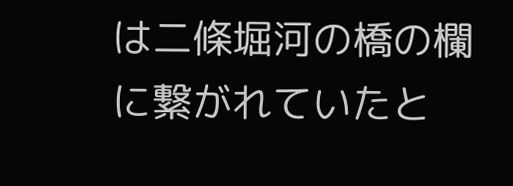は二條堀河の橋の欄に繋がれていたと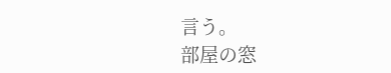言う。
部屋の窓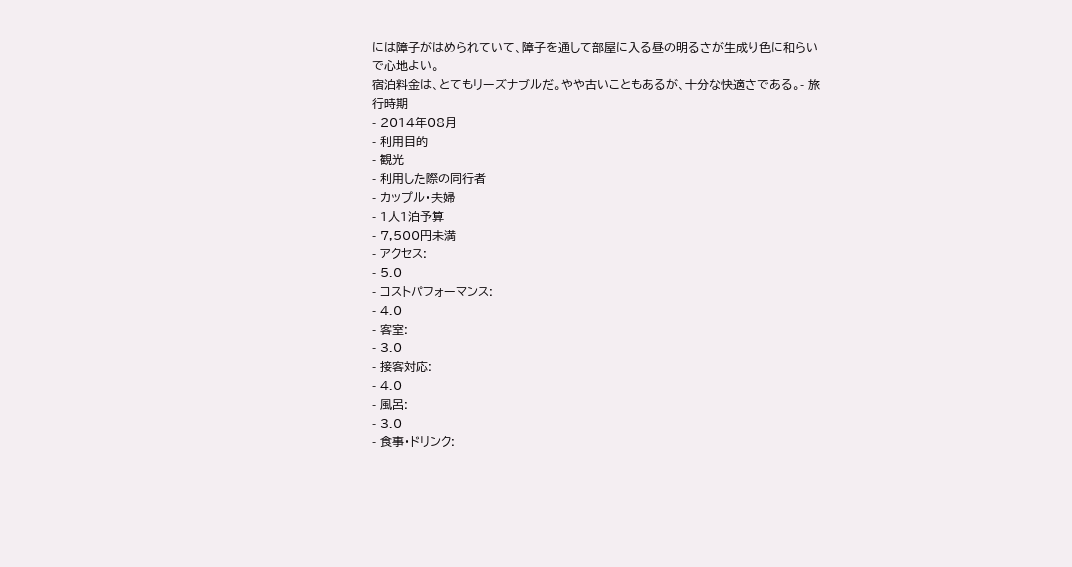には障子がはめられていて、障子を通して部屋に入る昼の明るさが生成り色に和らいで心地よい。
宿泊料金は、とてもリーズナブルだ。やや古いこともあるが、十分な快適さである。- 旅行時期
- 2014年08月
- 利用目的
- 観光
- 利用した際の同行者
- カップル・夫婦
- 1人1泊予算
- 7,500円未満
- アクセス:
- 5.0
- コストパフォーマンス:
- 4.0
- 客室:
- 3.0
- 接客対応:
- 4.0
- 風呂:
- 3.0
- 食事・ドリンク: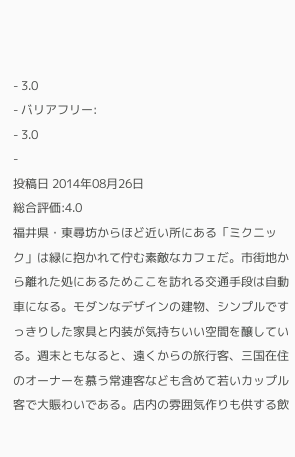- 3.0
- バリアフリー:
- 3.0
-
投稿日 2014年08月26日
総合評価:4.0
福井県・東尋坊からほど近い所にある「ミクニック」は緑に抱かれて佇む素敵なカフェだ。市街地から離れた処にあるためここを訪れる交通手段は自動車になる。モダンなデザインの建物、シンプルですっきりした家具と内装が気持ちいい空間を醸している。週末ともなると、遠くからの旅行客、三国在住のオーナーを慕う常連客なども含めて若いカップル客で大賑わいである。店内の雰囲気作りも供する飲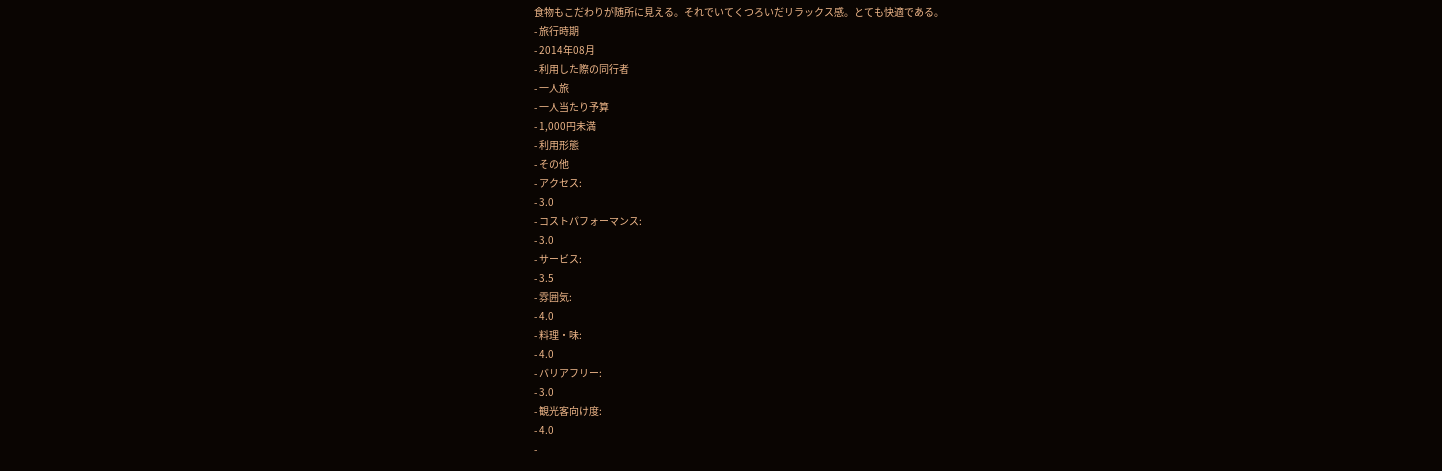食物もこだわりが随所に見える。それでいてくつろいだリラックス感。とても快適である。
- 旅行時期
- 2014年08月
- 利用した際の同行者
- 一人旅
- 一人当たり予算
- 1,000円未満
- 利用形態
- その他
- アクセス:
- 3.0
- コストパフォーマンス:
- 3.0
- サービス:
- 3.5
- 雰囲気:
- 4.0
- 料理・味:
- 4.0
- バリアフリー:
- 3.0
- 観光客向け度:
- 4.0
-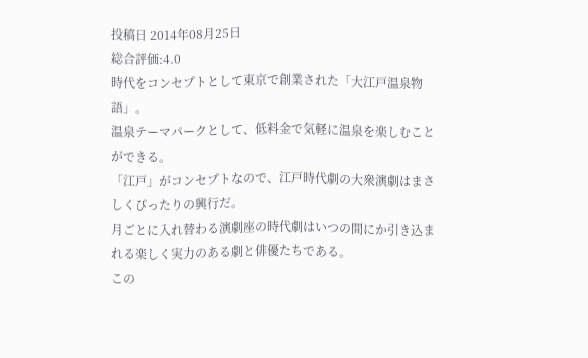投稿日 2014年08月25日
総合評価:4.0
時代をコンセプトとして東京で創業された「大江戸温泉物語」。
温泉テーマパークとして、低料金で気軽に温泉を楽しむことができる。
「江戸」がコンセプトなので、江戸時代劇の大衆演劇はまさしくぴったりの興行だ。
月ごとに入れ替わる演劇座の時代劇はいつの間にか引き込まれる楽しく実力のある劇と俳優たちである。
この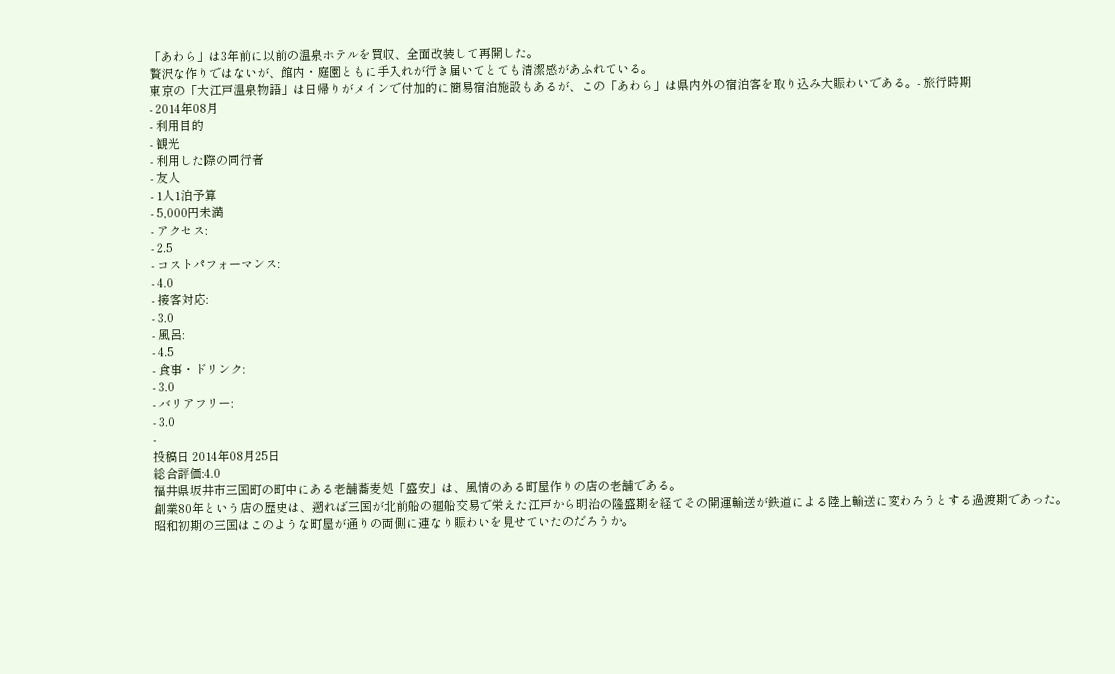「あわら」は3年前に以前の温泉ホテルを買収、全面改装して再開した。
贅沢な作りではないが、館内・庭園ともに手入れが行き届いてとても清潔感があふれている。
東京の「大江戸温泉物語」は日帰りがメインで付加的に簡易宿泊施設もあるが、この「あわら」は県内外の宿泊客を取り込み大賑わいである。- 旅行時期
- 2014年08月
- 利用目的
- 観光
- 利用した際の同行者
- 友人
- 1人1泊予算
- 5,000円未満
- アクセス:
- 2.5
- コストパフォーマンス:
- 4.0
- 接客対応:
- 3.0
- 風呂:
- 4.5
- 食事・ドリンク:
- 3.0
- バリアフリー:
- 3.0
-
投稿日 2014年08月25日
総合評価:4.0
福井県坂井市三国町の町中にある老舗蕎麦処「盛安」は、風情のある町屋作りの店の老舗である。
創業80年という店の歴史は、遡れば三国が北前船の廻船交易で栄えた江戸から明治の隆盛期を経てその開運輸送が鉄道による陸上輸送に変わろうとする過渡期であった。
昭和初期の三国はこのような町屋が通りの両側に連なり賑わいを見せていたのだろうか。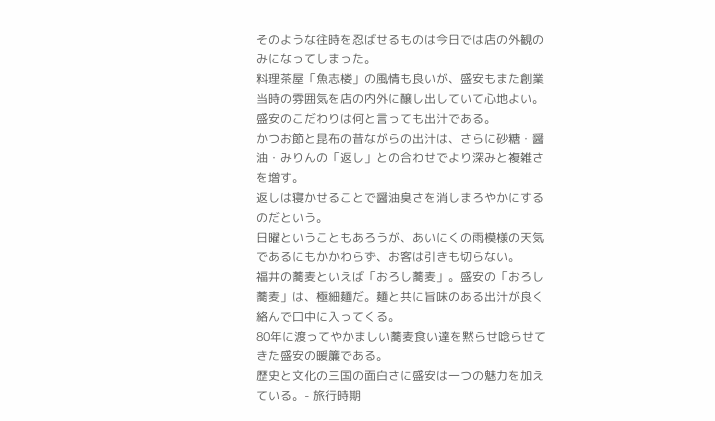そのような往時を忍ばせるものは今日では店の外観のみになってしまった。
料理茶屋「魚志楼」の風情も良いが、盛安もまた創業当時の雰囲気を店の内外に醸し出していて心地よい。
盛安のこだわりは何と言っても出汁である。
かつお節と昆布の昔ながらの出汁は、さらに砂糖・醤油・みりんの「返し」との合わせでより深みと複雑さを増す。
返しは寝かせることで醤油臭さを消しまろやかにするのだという。
日曜ということもあろうが、あいにくの雨模様の天気であるにもかかわらず、お客は引きも切らない。
福井の蕎麦といえば「おろし蕎麦」。盛安の「おろし蕎麦」は、極細麺だ。麺と共に旨味のある出汁が良く絡んで口中に入ってくる。
80年に渡ってやかましい蕎麦食い達を黙らせ唸らせてきた盛安の暖簾である。
歴史と文化の三国の面白さに盛安は一つの魅力を加えている。- 旅行時期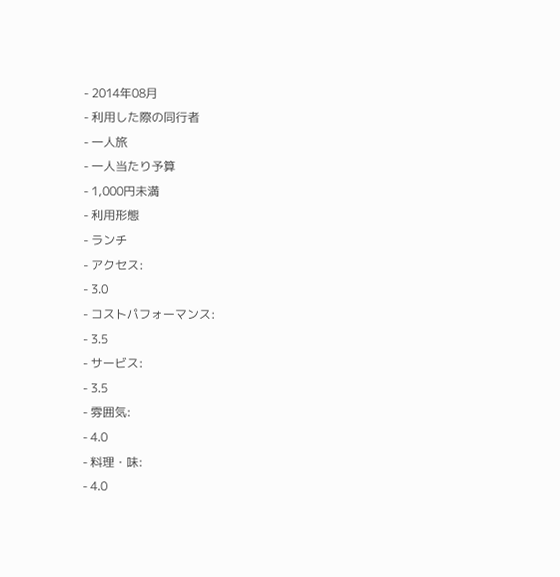- 2014年08月
- 利用した際の同行者
- 一人旅
- 一人当たり予算
- 1,000円未満
- 利用形態
- ランチ
- アクセス:
- 3.0
- コストパフォーマンス:
- 3.5
- サービス:
- 3.5
- 雰囲気:
- 4.0
- 料理・味:
- 4.0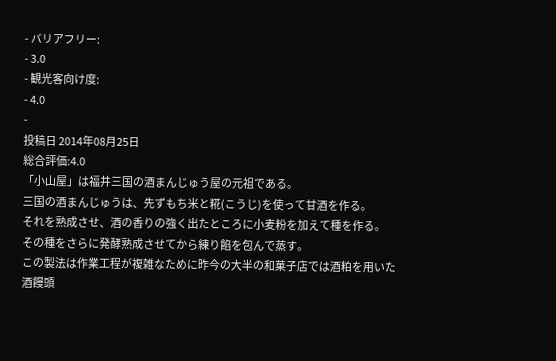- バリアフリー:
- 3.0
- 観光客向け度:
- 4.0
-
投稿日 2014年08月25日
総合評価:4.0
「小山屋」は福井三国の酒まんじゅう屋の元祖である。
三国の酒まんじゅうは、先ずもち米と糀(こうじ)を使って甘酒を作る。
それを熟成させ、酒の香りの強く出たところに小麦粉を加えて種を作る。
その種をさらに発酵熟成させてから練り餡を包んで蒸す。
この製法は作業工程が複雑なために昨今の大半の和菓子店では酒粕を用いた酒饅頭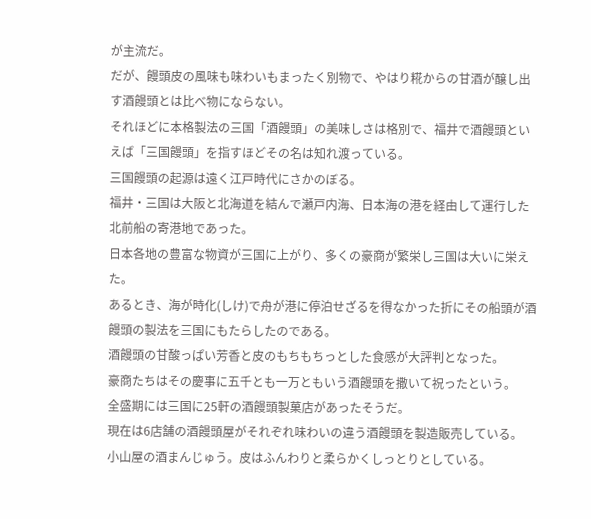が主流だ。
だが、饅頭皮の風味も味わいもまったく別物で、やはり糀からの甘酒が醸し出す酒饅頭とは比べ物にならない。
それほどに本格製法の三国「酒饅頭」の美味しさは格別で、福井で酒饅頭といえば「三国饅頭」を指すほどその名は知れ渡っている。
三国饅頭の起源は遠く江戸時代にさかのぼる。
福井・三国は大阪と北海道を結んで瀬戸内海、日本海の港を経由して運行した北前船の寄港地であった。
日本各地の豊富な物資が三国に上がり、多くの豪商が繁栄し三国は大いに栄えた。
あるとき、海が時化(しけ)で舟が港に停泊せざるを得なかった折にその船頭が酒饅頭の製法を三国にもたらしたのである。
酒饅頭の甘酸っぱい芳香と皮のもちもちっとした食感が大評判となった。
豪商たちはその慶事に五千とも一万ともいう酒饅頭を撒いて祝ったという。
全盛期には三国に25軒の酒饅頭製菓店があったそうだ。
現在は6店舗の酒饅頭屋がそれぞれ味わいの違う酒饅頭を製造販売している。
小山屋の酒まんじゅう。皮はふんわりと柔らかくしっとりとしている。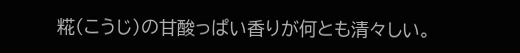糀(こうじ)の甘酸っぱい香りが何とも清々しい。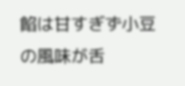餡は甘すぎず小豆の風味が舌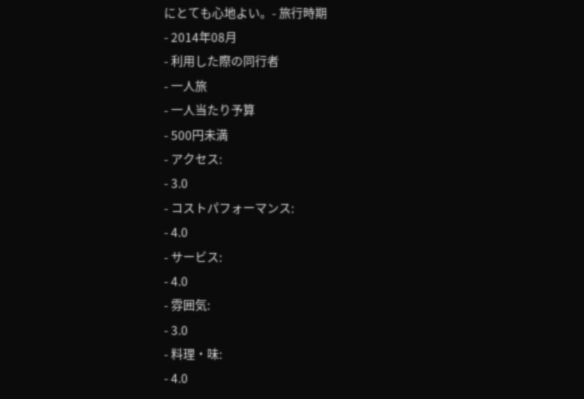にとても心地よい。- 旅行時期
- 2014年08月
- 利用した際の同行者
- 一人旅
- 一人当たり予算
- 500円未満
- アクセス:
- 3.0
- コストパフォーマンス:
- 4.0
- サービス:
- 4.0
- 雰囲気:
- 3.0
- 料理・味:
- 4.0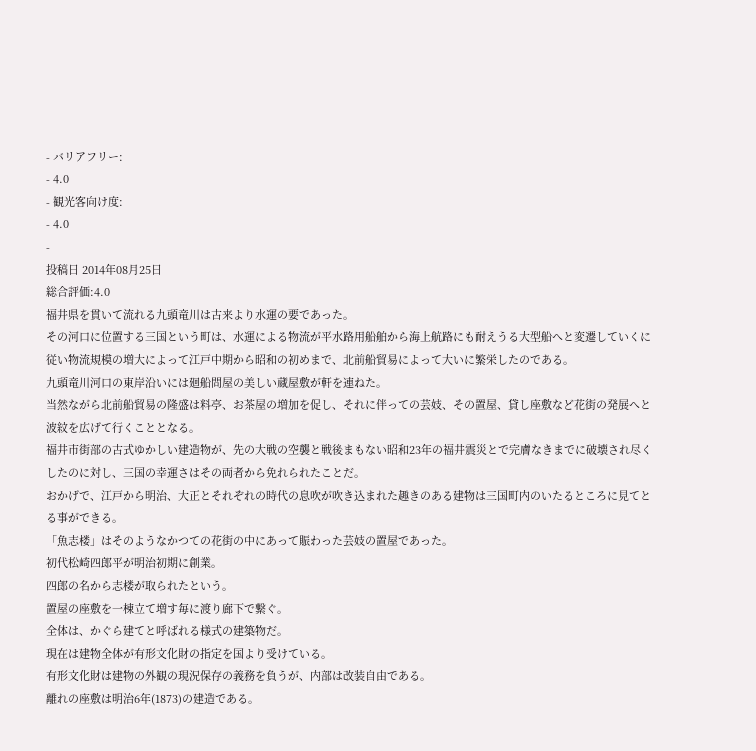- バリアフリー:
- 4.0
- 観光客向け度:
- 4.0
-
投稿日 2014年08月25日
総合評価:4.0
福井県を貫いて流れる九頭竜川は古来より水運の要であった。
その河口に位置する三国という町は、水運による物流が平水路用船舶から海上航路にも耐えうる大型船へと変遷していくに従い物流規模の増大によって江戸中期から昭和の初めまで、北前船貿易によって大いに繁栄したのである。
九頭竜川河口の東岸沿いには廻船問屋の美しい蔵屋敷が軒を連ねた。
当然ながら北前船貿易の隆盛は料亭、お茶屋の増加を促し、それに伴っての芸妓、その置屋、貸し座敷など花街の発展へと波紋を広げて行くこととなる。
福井市街部の古式ゆかしい建造物が、先の大戦の空襲と戦後まもない昭和23年の福井震災とで完膚なきまでに破壊され尽くしたのに対し、三国の幸運さはその両者から免れられたことだ。
おかげで、江戸から明治、大正とそれぞれの時代の息吹が吹き込まれた趣きのある建物は三国町内のいたるところに見てとる事ができる。
「魚志楼」はそのようなかつての花街の中にあって賑わった芸妓の置屋であった。
初代松崎四郎平が明治初期に創業。
四郎の名から志楼が取られたという。
置屋の座敷を一棟立て増す毎に渡り廊下で繋ぐ。
全体は、かぐら建てと呼ばれる様式の建築物だ。
現在は建物全体が有形文化財の指定を国より受けている。
有形文化財は建物の外観の現況保存の義務を負うが、内部は改装自由である。
離れの座敷は明治6年(1873)の建造である。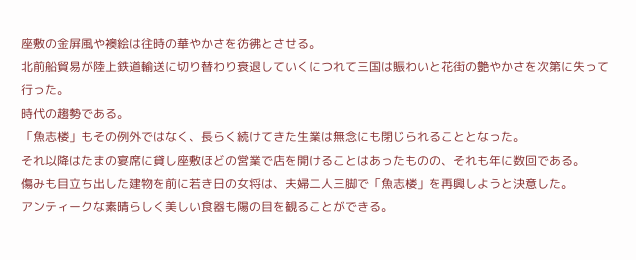座敷の金屏風や襖絵は往時の華やかさを彷彿とさせる。
北前船貿易が陸上鉄道輸送に切り替わり衰退していくにつれて三国は賑わいと花街の艶やかさを次第に失って行った。
時代の趨勢である。
「魚志楼」もその例外ではなく、長らく続けてきた生業は無念にも閉じられることとなった。
それ以降はたまの宴席に貸し座敷ほどの営業で店を開けることはあったものの、それも年に数回である。
傷みも目立ち出した建物を前に若き日の女将は、夫婦二人三脚で「魚志楼」を再興しようと決意した。
アンティークな素晴らしく美しい食器も陽の目を観ることができる。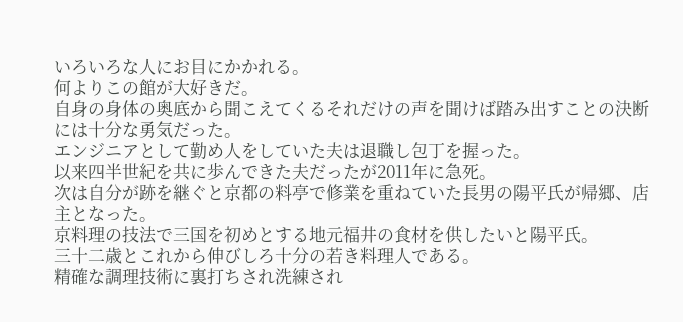いろいろな人にお目にかかれる。
何よりこの館が大好きだ。
自身の身体の奥底から聞こえてくるそれだけの声を聞けば踏み出すことの決断には十分な勇気だった。
エンジニアとして勤め人をしていた夫は退職し包丁を握った。
以来四半世紀を共に歩んできた夫だったが2011年に急死。
次は自分が跡を継ぐと京都の料亭で修業を重ねていた長男の陽平氏が帰郷、店主となった。
京料理の技法で三国を初めとする地元福井の食材を供したいと陽平氏。
三十二歳とこれから伸びしろ十分の若き料理人である。
精確な調理技術に裏打ちされ洗練され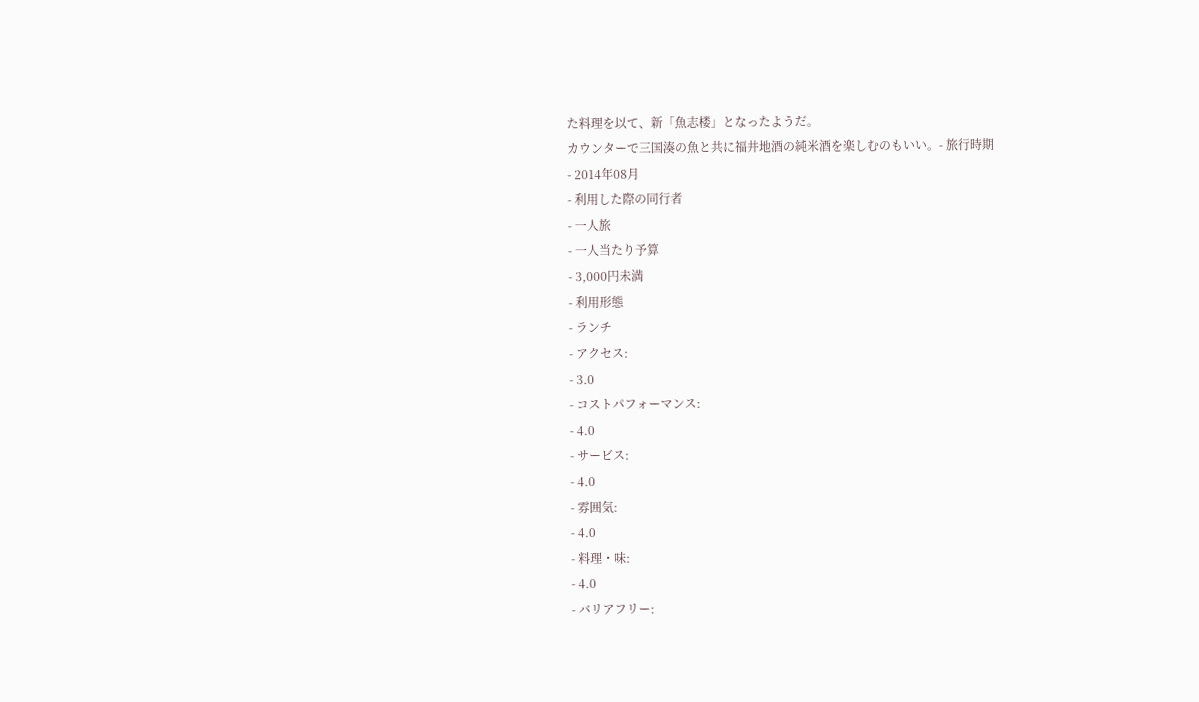た料理を以て、新「魚志楼」となったようだ。
カウンターで三国湊の魚と共に福井地酒の純米酒を楽しむのもいい。- 旅行時期
- 2014年08月
- 利用した際の同行者
- 一人旅
- 一人当たり予算
- 3,000円未満
- 利用形態
- ランチ
- アクセス:
- 3.0
- コストパフォーマンス:
- 4.0
- サービス:
- 4.0
- 雰囲気:
- 4.0
- 料理・味:
- 4.0
- バリアフリー: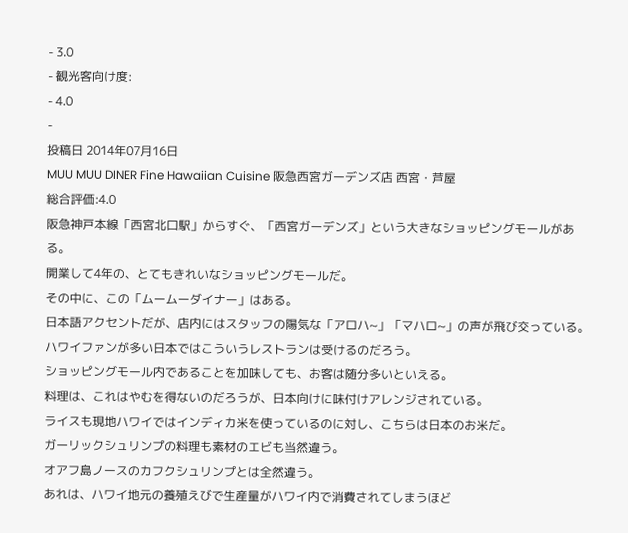- 3.0
- 観光客向け度:
- 4.0
-
投稿日 2014年07月16日
MUU MUU DINER Fine Hawaiian Cuisine 阪急西宮ガーデンズ店 西宮・芦屋
総合評価:4.0
阪急神戸本線「西宮北口駅」からすぐ、「西宮ガーデンズ」という大きなショッピングモールがある。
開業して4年の、とてもきれいなショッピングモールだ。
その中に、この「ムームーダイナー」はある。
日本語アクセントだが、店内にはスタッフの陽気な「アロハ~」「マハロ~」の声が飛び交っている。
ハワイファンが多い日本ではこういうレストランは受けるのだろう。
ショッピングモール内であることを加味しても、お客は随分多いといえる。
料理は、これはやむを得ないのだろうが、日本向けに味付けアレンジされている。
ライスも現地ハワイではインディカ米を使っているのに対し、こちらは日本のお米だ。
ガーリックシュリンプの料理も素材のエビも当然違う。
オアフ島ノースのカフクシュリンプとは全然違う。
あれは、ハワイ地元の養殖えびで生産量がハワイ内で消費されてしまうほど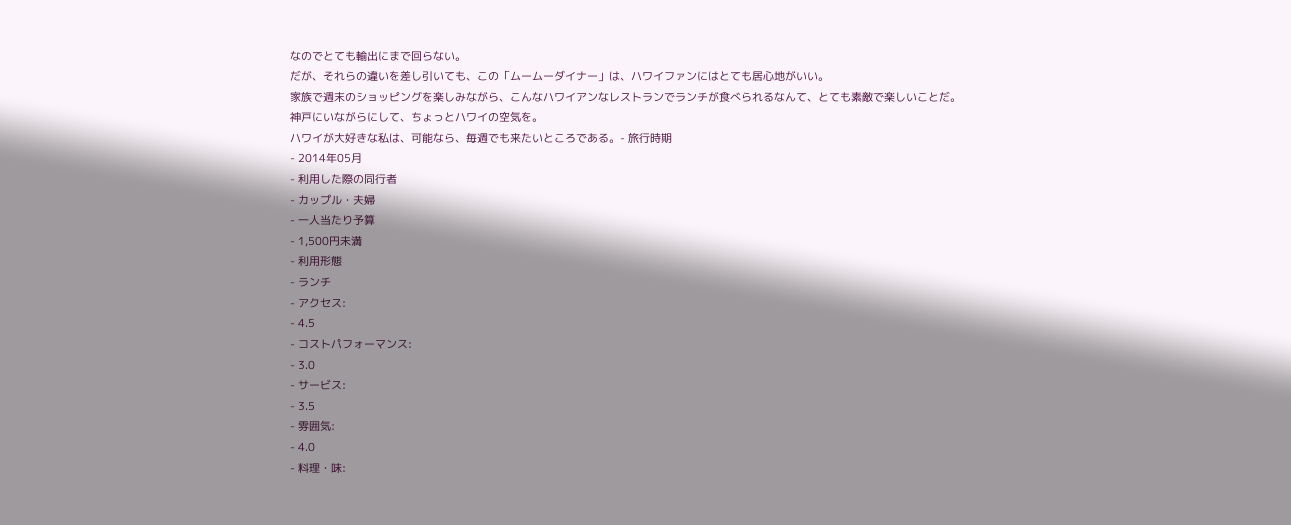なのでとても輸出にまで回らない。
だが、それらの違いを差し引いても、この「ムームーダイナー」は、ハワイファンにはとても居心地がいい。
家族で週末のショッピングを楽しみながら、こんなハワイアンなレストランでランチが食べられるなんて、とても素敵で楽しいことだ。
神戸にいながらにして、ちょっとハワイの空気を。
ハワイが大好きな私は、可能なら、毎週でも来たいところである。- 旅行時期
- 2014年05月
- 利用した際の同行者
- カップル・夫婦
- 一人当たり予算
- 1,500円未満
- 利用形態
- ランチ
- アクセス:
- 4.5
- コストパフォーマンス:
- 3.0
- サービス:
- 3.5
- 雰囲気:
- 4.0
- 料理・味: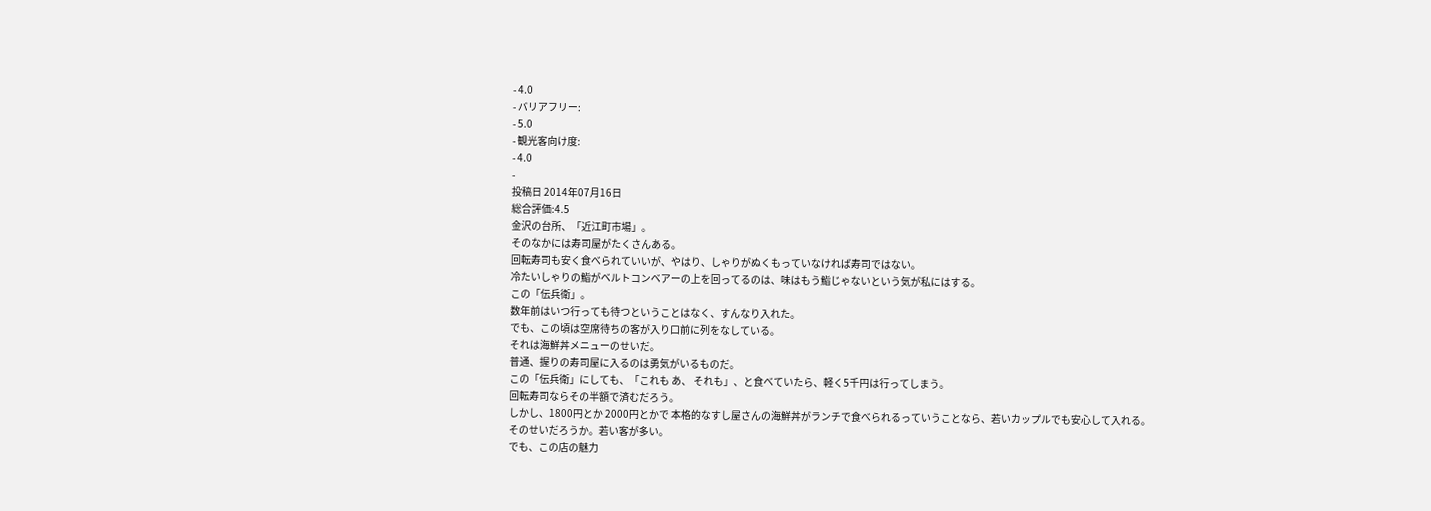- 4.0
- バリアフリー:
- 5.0
- 観光客向け度:
- 4.0
-
投稿日 2014年07月16日
総合評価:4.5
金沢の台所、「近江町市場」。
そのなかには寿司屋がたくさんある。
回転寿司も安く食べられていいが、やはり、しゃりがぬくもっていなければ寿司ではない。
冷たいしゃりの鮨がベルトコンベアーの上を回ってるのは、味はもう鮨じゃないという気が私にはする。
この「伝兵衛」。
数年前はいつ行っても待つということはなく、すんなり入れた。
でも、この頃は空席待ちの客が入り口前に列をなしている。
それは海鮮丼メニューのせいだ。
普通、握りの寿司屋に入るのは勇気がいるものだ。
この「伝兵衛」にしても、「これも あ、 それも」、と食べていたら、軽く5千円は行ってしまう。
回転寿司ならその半額で済むだろう。
しかし、1800円とか 2000円とかで 本格的なすし屋さんの海鮮丼がランチで食べられるっていうことなら、若いカップルでも安心して入れる。
そのせいだろうか。若い客が多い。
でも、この店の魅力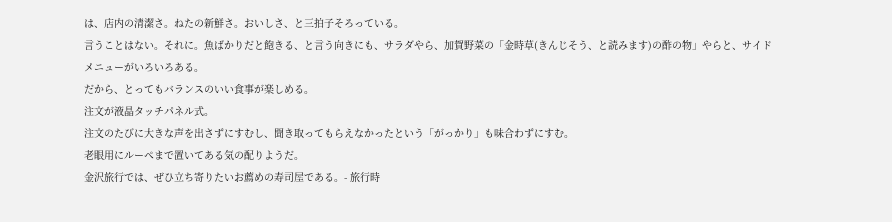は、店内の清潔さ。ねたの新鮮さ。おいしさ、と三拍子そろっている。
言うことはない。それに。魚ばかりだと飽きる、と言う向きにも、サラダやら、加賀野菜の「金時草(きんじそう、と読みます)の酢の物」やらと、サイドメニューがいろいろある。
だから、とってもバランスのいい食事が楽しめる。
注文が液晶タッチパネル式。
注文のたびに大きな声を出さずにすむし、聞き取ってもらえなかったという「がっかり」も味合わずにすむ。
老眼用にルーペまで置いてある気の配りようだ。
金沢旅行では、ぜひ立ち寄りたいお薦めの寿司屋である。- 旅行時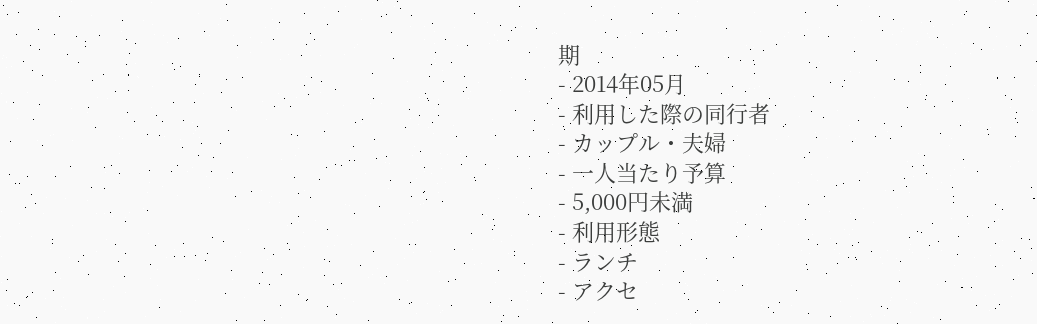期
- 2014年05月
- 利用した際の同行者
- カップル・夫婦
- 一人当たり予算
- 5,000円未満
- 利用形態
- ランチ
- アクセ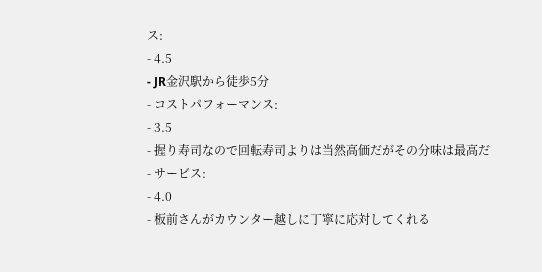ス:
- 4.5
- JR金沢駅から徒歩5分
- コストパフォーマンス:
- 3.5
- 握り寿司なので回転寿司よりは当然高価だがその分味は最高だ
- サービス:
- 4.0
- 板前さんがカウンター越しに丁寧に応対してくれる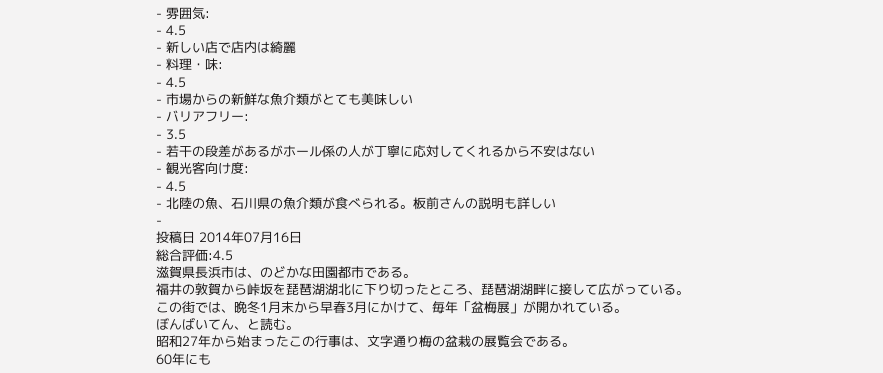- 雰囲気:
- 4.5
- 新しい店で店内は綺麗
- 料理・味:
- 4.5
- 市場からの新鮮な魚介類がとても美味しい
- バリアフリー:
- 3.5
- 若干の段差があるがホール係の人が丁寧に応対してくれるから不安はない
- 観光客向け度:
- 4.5
- 北陸の魚、石川県の魚介類が食べられる。板前さんの説明も詳しい
-
投稿日 2014年07月16日
総合評価:4.5
滋賀県長浜市は、のどかな田園都市である。
福井の敦賀から峠坂を琵琶湖湖北に下り切ったところ、琵琶湖湖畔に接して広がっている。
この街では、晩冬1月末から早春3月にかけて、毎年「盆梅展」が開かれている。
ぼんばいてん、と読む。
昭和27年から始まったこの行事は、文字通り梅の盆栽の展覧会である。
60年にも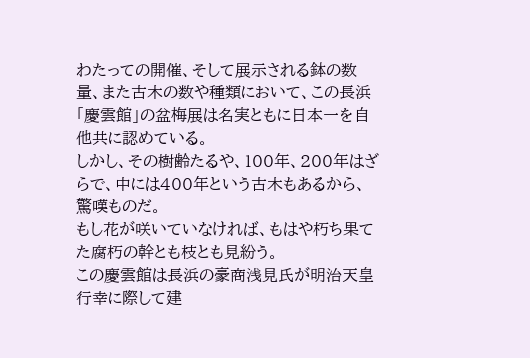わたっての開催、そして展示される鉢の数量、また古木の数や種類において、この長浜「慶雲館」の盆梅展は名実ともに日本一を自他共に認めている。
しかし、その樹齢たるや、100年、200年はざらで、中には400年という古木もあるから、驚嘆ものだ。
もし花が咲いていなければ、もはや朽ち果てた腐朽の幹とも枝とも見紛う。
この慶雲館は長浜の豪商浅見氏が明治天皇行幸に際して建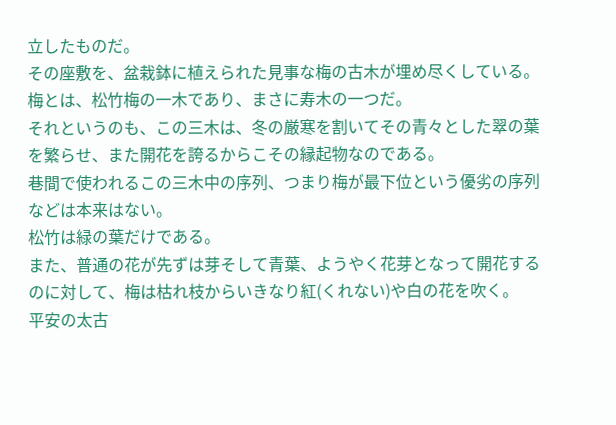立したものだ。
その座敷を、盆栽鉢に植えられた見事な梅の古木が埋め尽くしている。
梅とは、松竹梅の一木であり、まさに寿木の一つだ。
それというのも、この三木は、冬の厳寒を割いてその青々とした翠の葉を繁らせ、また開花を誇るからこその縁起物なのである。
巷間で使われるこの三木中の序列、つまり梅が最下位という優劣の序列などは本来はない。
松竹は緑の葉だけである。
また、普通の花が先ずは芽そして青葉、ようやく花芽となって開花するのに対して、梅は枯れ枝からいきなり紅(くれない)や白の花を吹く。
平安の太古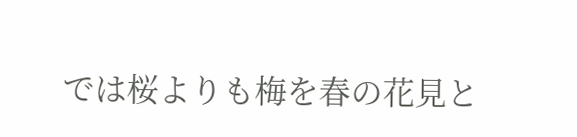では桜よりも梅を春の花見と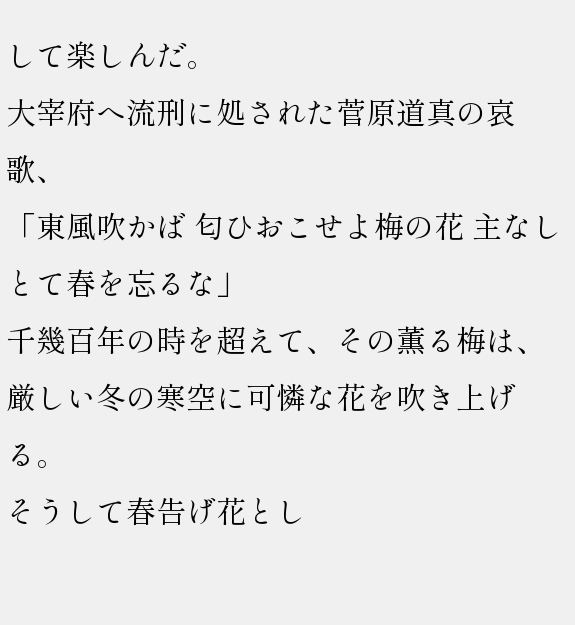して楽しんだ。
大宰府へ流刑に処された菅原道真の哀歌、
「東風吹かば 匂ひおこせよ梅の花 主なしとて春を忘るな」
千幾百年の時を超えて、その薫る梅は、厳しい冬の寒空に可憐な花を吹き上げる。
そうして春告げ花とし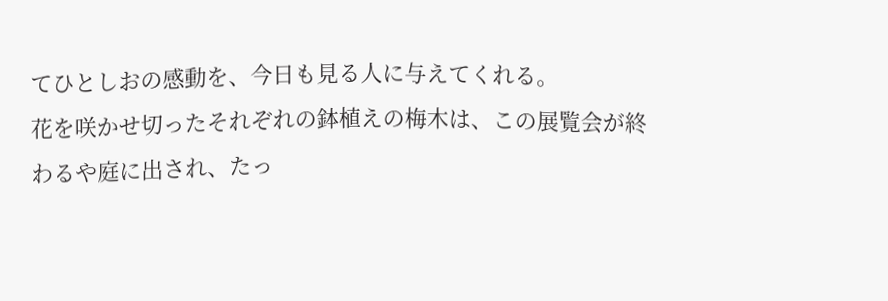てひとしおの感動を、今日も見る人に与えてくれる。
花を咲かせ切ったそれぞれの鉢植えの梅木は、この展覧会が終わるや庭に出され、たっ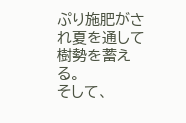ぷり施肥がされ夏を通して樹勢を蓄える。
そして、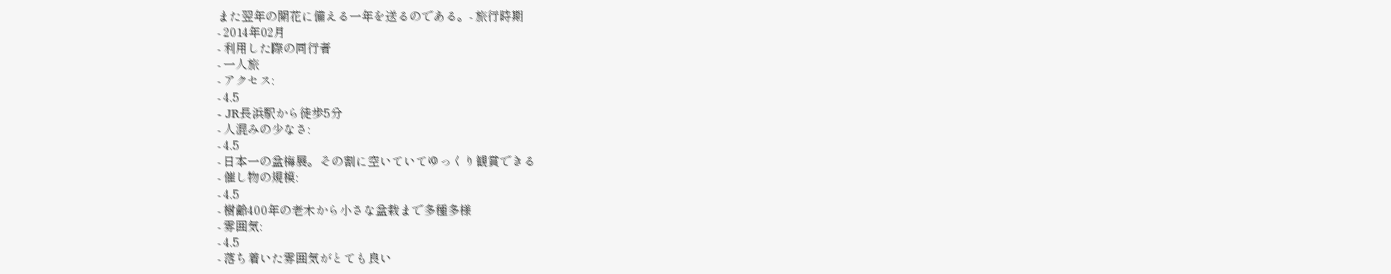また翌年の開花に備える一年を送るのである。- 旅行時期
- 2014年02月
- 利用した際の同行者
- 一人旅
- アクセス:
- 4.5
- JR長浜駅から徒歩5分
- 人混みの少なさ:
- 4.5
- 日本一の盆梅展。その割に空いていてゆっくり観賞できる
- 催し物の規模:
- 4.5
- 樹齢400年の老木から小さな盆栽まで多種多様
- 雰囲気:
- 4.5
- 落ち着いた雰囲気がとても良い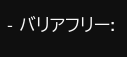- バリアフリー: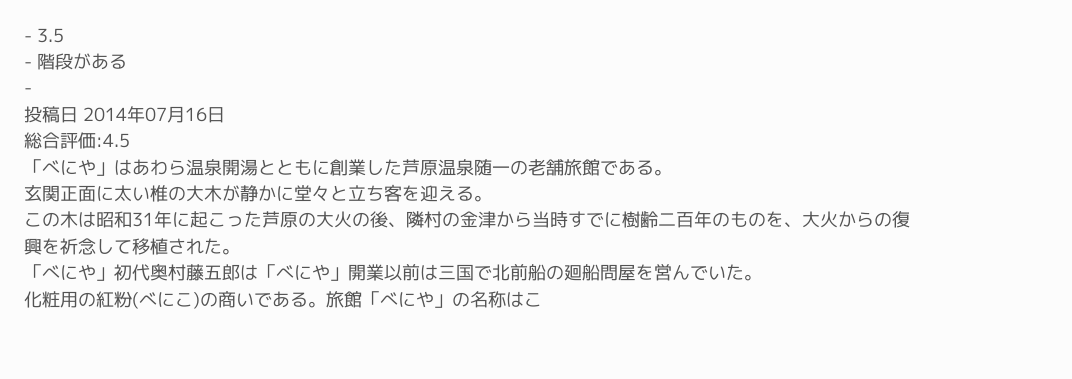- 3.5
- 階段がある
-
投稿日 2014年07月16日
総合評価:4.5
「べにや」はあわら温泉開湯とともに創業した芦原温泉随一の老舗旅館である。
玄関正面に太い椎の大木が静かに堂々と立ち客を迎える。
この木は昭和31年に起こった芦原の大火の後、隣村の金津から当時すでに樹齢二百年のものを、大火からの復興を祈念して移植された。
「べにや」初代奥村藤五郎は「べにや」開業以前は三国で北前船の廻船問屋を営んでいた。
化粧用の紅粉(べにこ)の商いである。旅館「べにや」の名称はこ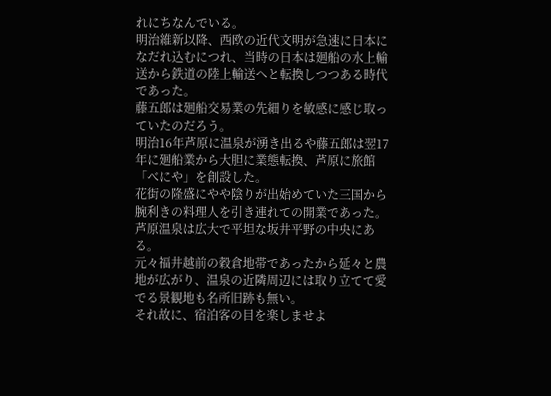れにちなんでいる。
明治維新以降、西欧の近代文明が急速に日本になだれ込むにつれ、当時の日本は廻船の水上輸送から鉄道の陸上輸送へと転換しつつある時代であった。
藤五郎は廻船交易業の先細りを敏感に感じ取っていたのだろう。
明治16年芦原に温泉が湧き出るや藤五郎は翌17年に廻船業から大胆に業態転換、芦原に旅館「べにや」を創設した。
花街の隆盛にやや陰りが出始めていた三国から腕利きの料理人を引き連れての開業であった。
芦原温泉は広大で平坦な坂井平野の中央にある。
元々福井越前の穀倉地帯であったから延々と農地が広がり、温泉の近隣周辺には取り立てて愛でる景観地も名所旧跡も無い。
それ故に、宿泊客の目を楽しませよ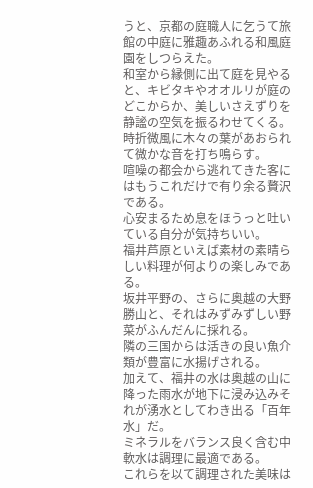うと、京都の庭職人に乞うて旅館の中庭に雅趣あふれる和風庭園をしつらえた。
和室から縁側に出て庭を見やると、キビタキやオオルリが庭のどこからか、美しいさえずりを静謐の空気を振るわせてくる。
時折微風に木々の葉があおられて微かな音を打ち鳴らす。
喧噪の都会から逃れてきた客にはもうこれだけで有り余る贅沢である。
心安まるため息をほうっと吐いている自分が気持ちいい。
福井芦原といえば素材の素晴らしい料理が何よりの楽しみである。
坂井平野の、さらに奥越の大野勝山と、それはみずみずしい野菜がふんだんに採れる。
隣の三国からは活きの良い魚介類が豊富に水揚げされる。
加えて、福井の水は奥越の山に降った雨水が地下に浸み込みそれが湧水としてわき出る「百年水」だ。
ミネラルをバランス良く含む中軟水は調理に最適である。
これらを以て調理された美味は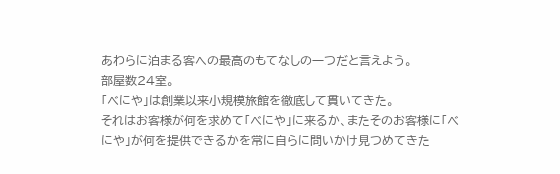あわらに泊まる客への最高のもてなしの一つだと言えよう。
部屋数24室。
「べにや」は創業以来小規模旅館を徹底して貫いてきた。
それはお客様が何を求めて「べにや」に来るか、またそのお客様に「べにや」が何を提供できるかを常に自らに問いかけ見つめてきた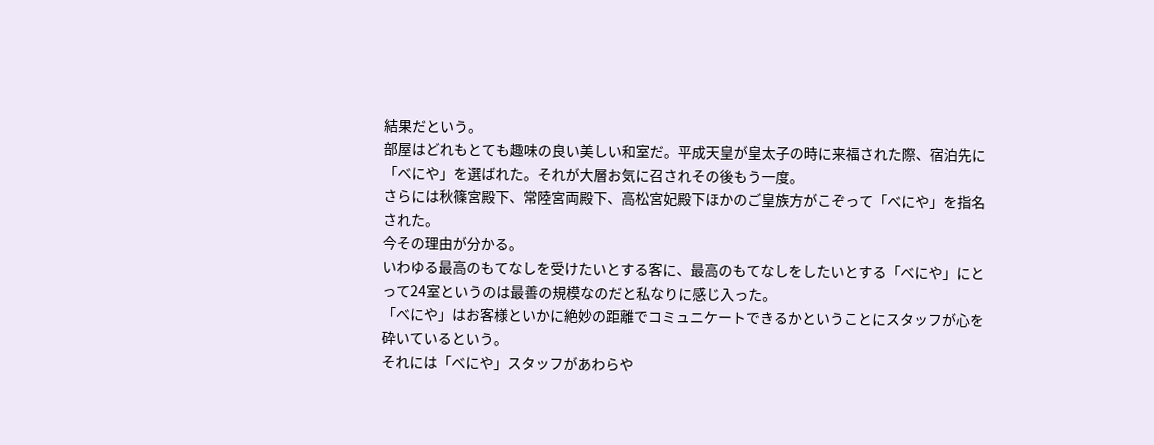結果だという。
部屋はどれもとても趣味の良い美しい和室だ。平成天皇が皇太子の時に来福された際、宿泊先に「べにや」を選ばれた。それが大層お気に召されその後もう一度。
さらには秋篠宮殿下、常陸宮両殿下、高松宮妃殿下ほかのご皇族方がこぞって「べにや」を指名された。
今その理由が分かる。
いわゆる最高のもてなしを受けたいとする客に、最高のもてなしをしたいとする「べにや」にとって24室というのは最善の規模なのだと私なりに感じ入った。
「べにや」はお客様といかに絶妙の距離でコミュニケートできるかということにスタッフが心を砕いているという。
それには「べにや」スタッフがあわらや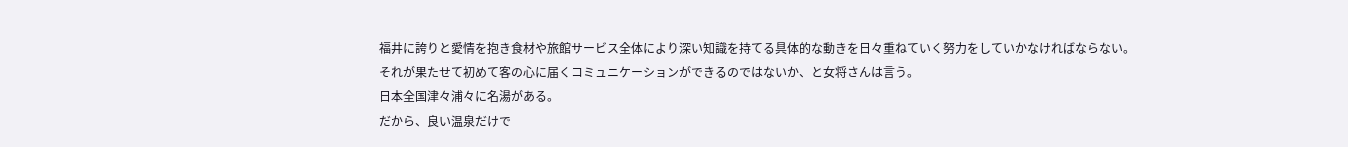福井に誇りと愛情を抱き食材や旅館サービス全体により深い知識を持てる具体的な動きを日々重ねていく努力をしていかなければならない。
それが果たせて初めて客の心に届くコミュニケーションができるのではないか、と女将さんは言う。
日本全国津々浦々に名湯がある。
だから、良い温泉だけで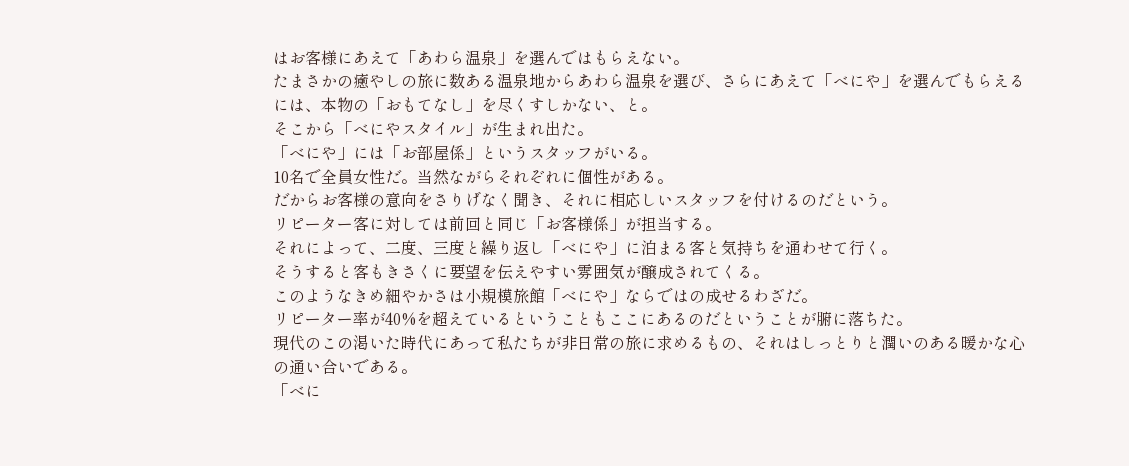はお客様にあえて「あわら温泉」を選んではもらえない。
たまさかの癒やしの旅に数ある温泉地からあわら温泉を選び、さらにあえて「べにや」を選んでもらえるには、本物の「おもてなし」を尽くすしかない、と。
そこから「べにやスタイル」が生まれ出た。
「べにや」には「お部屋係」というスタッフがいる。
10名で全員女性だ。当然ながらそれぞれに個性がある。
だからお客様の意向をさりげなく聞き、それに相応しいスタッフを付けるのだという。
リピーター客に対しては前回と同じ「お客様係」が担当する。
それによって、二度、三度と繰り返し「べにや」に泊まる客と気持ちを通わせて行く。
そうすると客もきさくに要望を伝えやすい雰囲気が醸成されてくる。
このようなきめ細やかさは小規模旅館「べにや」ならではの成せるわざだ。
リピーター率が40%を超えているということもここにあるのだということが腑に落ちた。
現代のこの渇いた時代にあって私たちが非日常の旅に求めるもの、それはしっとりと潤いのある暖かな心の通い合いである。
「べに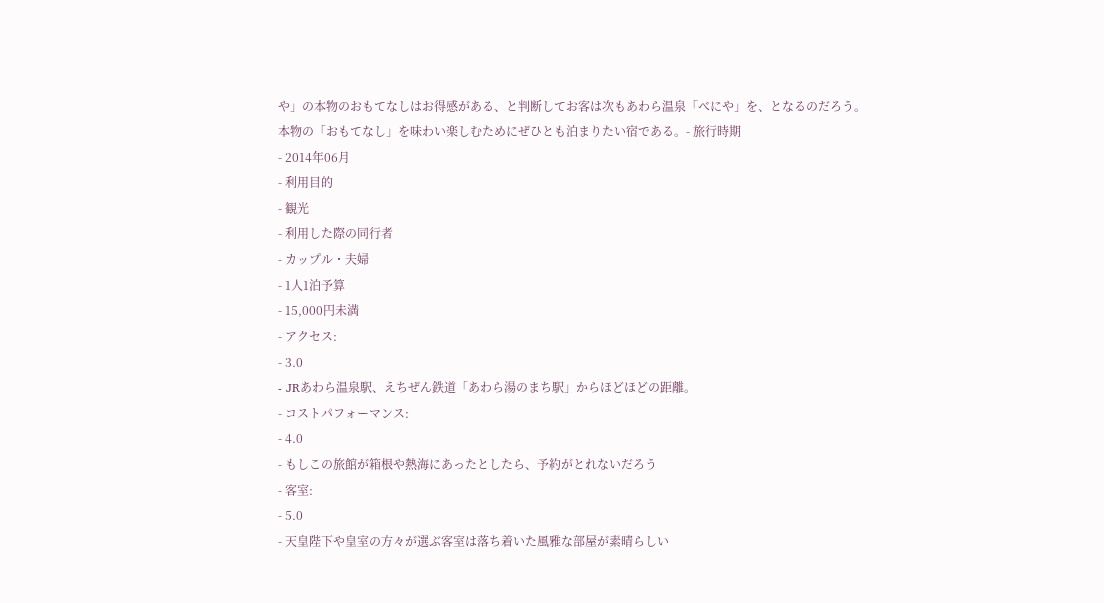や」の本物のおもてなしはお得感がある、と判断してお客は次もあわら温泉「べにや」を、となるのだろう。
本物の「おもてなし」を味わい楽しむためにぜひとも泊まりたい宿である。- 旅行時期
- 2014年06月
- 利用目的
- 観光
- 利用した際の同行者
- カップル・夫婦
- 1人1泊予算
- 15,000円未満
- アクセス:
- 3.0
- JRあわら温泉駅、えちぜん鉄道「あわら湯のまち駅」からほどほどの距離。
- コストパフォーマンス:
- 4.0
- もしこの旅館が箱根や熱海にあったとしたら、予約がとれないだろう
- 客室:
- 5.0
- 天皇陛下や皇室の方々が選ぶ客室は落ち着いた風雅な部屋が素晴らしい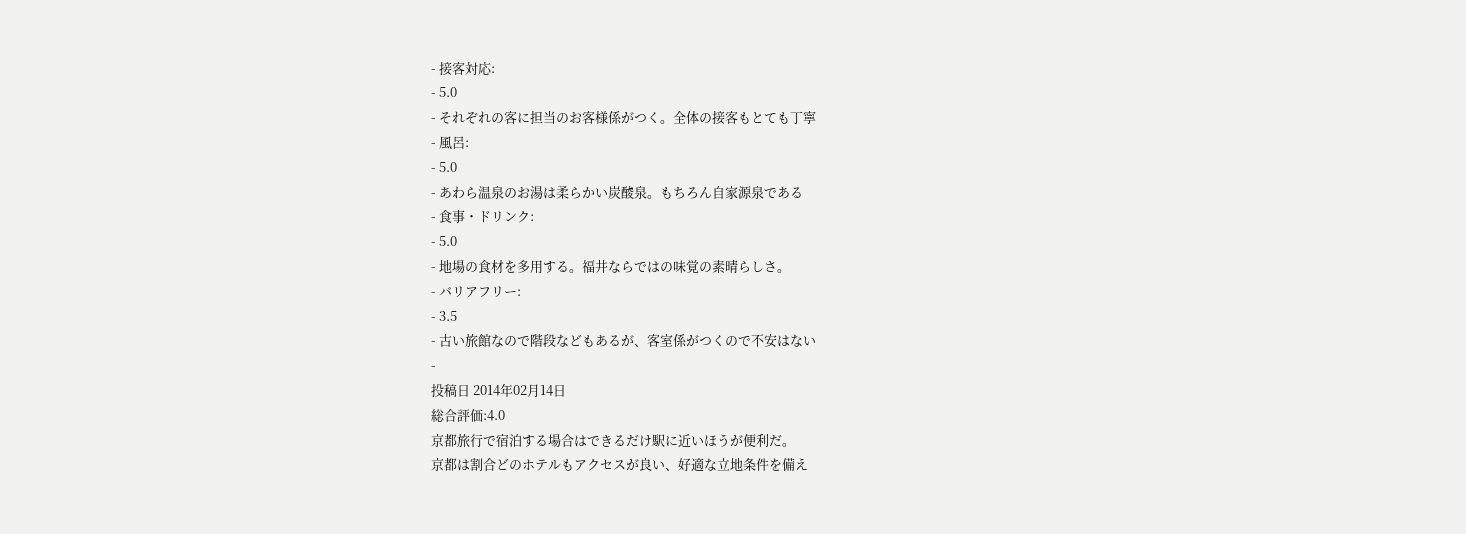- 接客対応:
- 5.0
- それぞれの客に担当のお客様係がつく。全体の接客もとても丁寧
- 風呂:
- 5.0
- あわら温泉のお湯は柔らかい炭酸泉。もちろん自家源泉である
- 食事・ドリンク:
- 5.0
- 地場の食材を多用する。福井ならではの味覚の素晴らしさ。
- バリアフリー:
- 3.5
- 古い旅館なので階段などもあるが、客室係がつくので不安はない
-
投稿日 2014年02月14日
総合評価:4.0
京都旅行で宿泊する場合はできるだけ駅に近いほうが便利だ。
京都は割合どのホテルもアクセスが良い、好適な立地条件を備え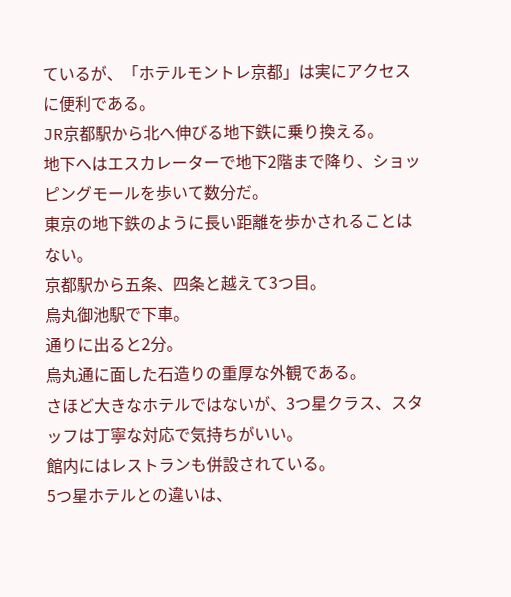ているが、「ホテルモントレ京都」は実にアクセスに便利である。
JR京都駅から北へ伸びる地下鉄に乗り換える。
地下へはエスカレーターで地下2階まで降り、ショッピングモールを歩いて数分だ。
東京の地下鉄のように長い距離を歩かされることはない。
京都駅から五条、四条と越えて3つ目。
烏丸御池駅で下車。
通りに出ると2分。
烏丸通に面した石造りの重厚な外観である。
さほど大きなホテルではないが、3つ星クラス、スタッフは丁寧な対応で気持ちがいい。
館内にはレストランも併設されている。
5つ星ホテルとの違いは、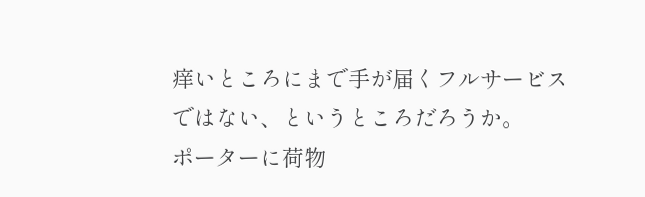痒いところにまで手が届くフルサービスではない、というところだろうか。
ポーターに荷物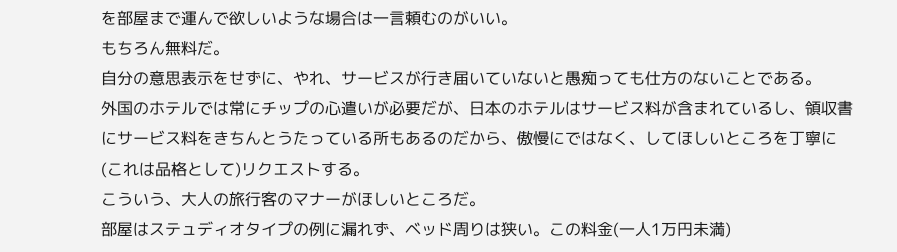を部屋まで運んで欲しいような場合は一言頼むのがいい。
もちろん無料だ。
自分の意思表示をせずに、やれ、サービスが行き届いていないと愚痴っても仕方のないことである。
外国のホテルでは常にチップの心遣いが必要だが、日本のホテルはサービス料が含まれているし、領収書にサービス料をきちんとうたっている所もあるのだから、傲慢にではなく、してほしいところを丁寧に(これは品格として)リクエストする。
こういう、大人の旅行客のマナーがほしいところだ。
部屋はステュディオタイプの例に漏れず、ベッド周りは狭い。この料金(一人1万円未満)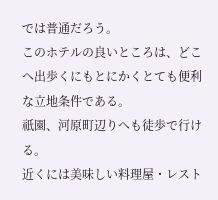では普通だろう。
このホテルの良いところは、どこへ出歩くにもとにかくとても便利な立地条件である。
祇園、河原町辺りへも徒歩で行ける。
近くには美味しい料理屋・レスト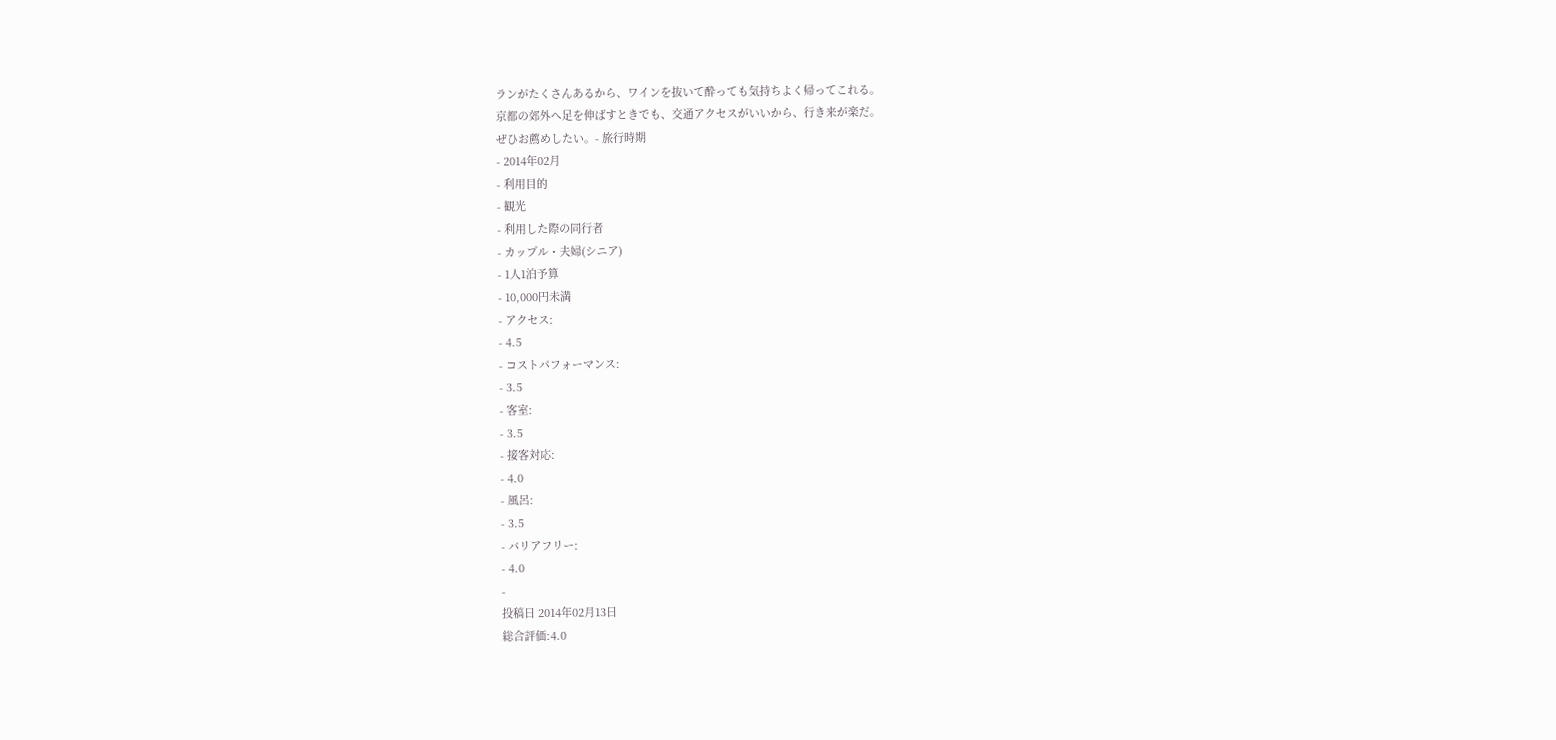ランがたくさんあるから、ワインを抜いて酔っても気持ちよく帰ってこれる。
京都の郊外へ足を伸ばすときでも、交通アクセスがいいから、行き来が楽だ。
ぜひお薦めしたい。- 旅行時期
- 2014年02月
- 利用目的
- 観光
- 利用した際の同行者
- カップル・夫婦(シニア)
- 1人1泊予算
- 10,000円未満
- アクセス:
- 4.5
- コストパフォーマンス:
- 3.5
- 客室:
- 3.5
- 接客対応:
- 4.0
- 風呂:
- 3.5
- バリアフリー:
- 4.0
-
投稿日 2014年02月13日
総合評価:4.0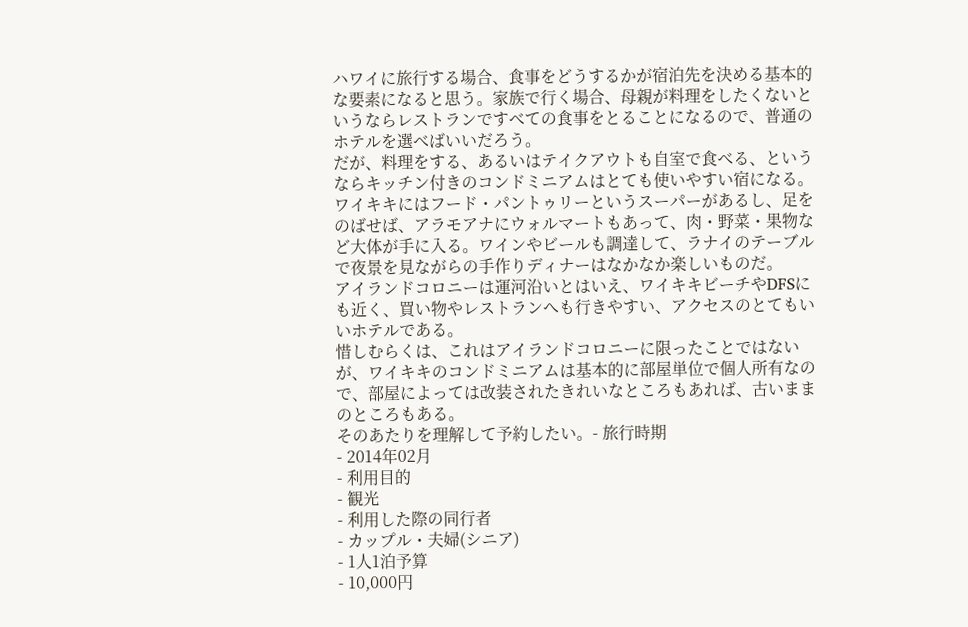ハワイに旅行する場合、食事をどうするかが宿泊先を決める基本的な要素になると思う。家族で行く場合、母親が料理をしたくないというならレストランですべての食事をとることになるので、普通のホテルを選べばいいだろう。
だが、料理をする、あるいはテイクアウトも自室で食べる、というならキッチン付きのコンドミニアムはとても使いやすい宿になる。
ワイキキにはフード・パントゥリーというスーパーがあるし、足をのばせば、アラモアナにウォルマートもあって、肉・野菜・果物など大体が手に入る。ワインやビールも調達して、ラナイのテーブルで夜景を見ながらの手作りディナーはなかなか楽しいものだ。
アイランドコロニーは運河沿いとはいえ、ワイキキビーチやDFSにも近く、買い物やレストランへも行きやすい、アクセスのとてもいいホテルである。
惜しむらくは、これはアイランドコロニーに限ったことではないが、ワイキキのコンドミニアムは基本的に部屋単位で個人所有なので、部屋によっては改装されたきれいなところもあれば、古いままのところもある。
そのあたりを理解して予約したい。- 旅行時期
- 2014年02月
- 利用目的
- 観光
- 利用した際の同行者
- カップル・夫婦(シニア)
- 1人1泊予算
- 10,000円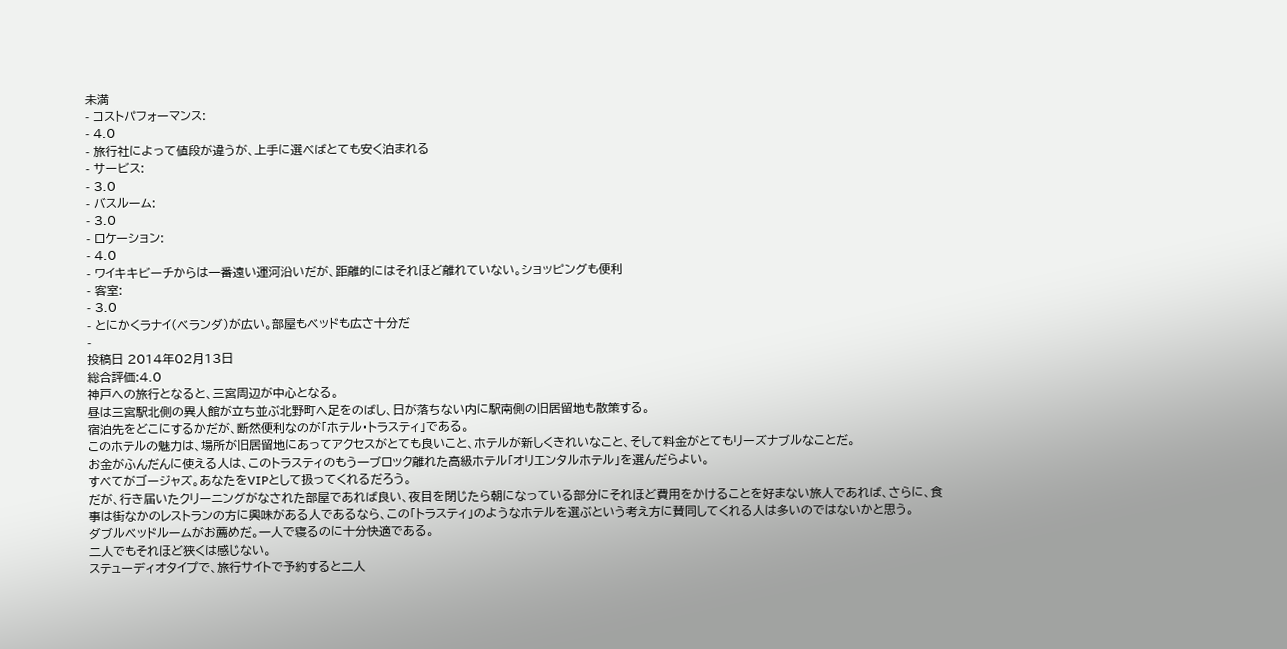未満
- コストパフォーマンス:
- 4.0
- 旅行社によって値段が違うが、上手に選べばとても安く泊まれる
- サービス:
- 3.0
- バスルーム:
- 3.0
- ロケーション:
- 4.0
- ワイキキビーチからは一番遠い運河沿いだが、距離的にはそれほど離れていない。ショッピングも便利
- 客室:
- 3.0
- とにかくラナイ(ベランダ)が広い。部屋もベッドも広さ十分だ
-
投稿日 2014年02月13日
総合評価:4.0
神戸への旅行となると、三宮周辺が中心となる。
昼は三宮駅北側の異人館が立ち並ぶ北野町へ足をのばし、日が落ちない内に駅南側の旧居留地も散策する。
宿泊先をどこにするかだが、断然便利なのが「ホテル・トラスティ」である。
このホテルの魅力は、場所が旧居留地にあってアクセスがとても良いこと、ホテルが新しくきれいなこと、そして料金がとてもリーズナブルなことだ。
お金がふんだんに使える人は、このトラスティのもう一ブロック離れた高級ホテル「オリエンタルホテル」を選んだらよい。
すべてがゴージャズ。あなたをVIPとして扱ってくれるだろう。
だが、行き届いたクリーニングがなされた部屋であれば良い、夜目を閉じたら朝になっている部分にそれほど費用をかけることを好まない旅人であれば、さらに、食事は街なかのレストランの方に興味がある人であるなら、この「トラスティ」のようなホテルを選ぶという考え方に賛同してくれる人は多いのではないかと思う。
ダブルベッドルームがお薦めだ。一人で寝るのに十分快適である。
二人でもそれほど狭くは感じない。
ステューディオタイプで、旅行サイトで予約すると二人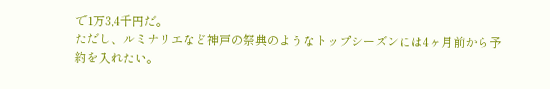で1万3,4千円だ。
ただし、ルミナリエなど神戸の祭典のようなトップシーズンには4ヶ月前から予約を入れたい。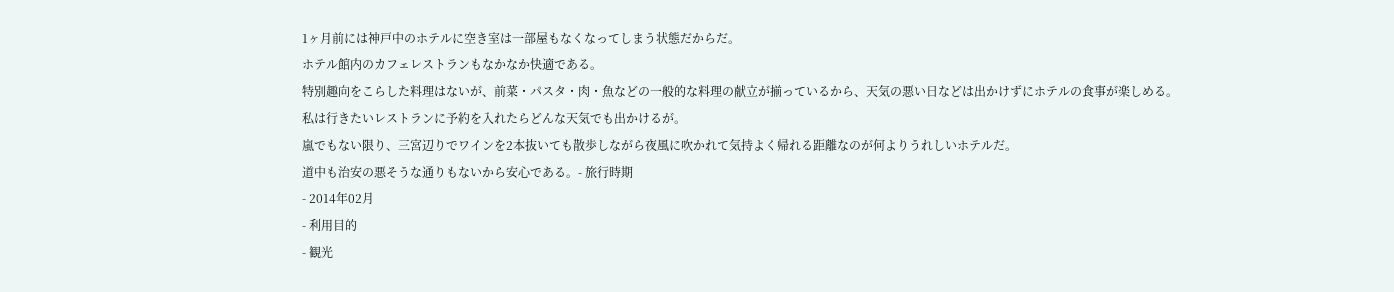1ヶ月前には神戸中のホテルに空き室は一部屋もなくなってしまう状態だからだ。
ホテル館内のカフェレストランもなかなか快適である。
特別趣向をこらした料理はないが、前菜・パスタ・肉・魚などの一般的な料理の献立が揃っているから、天気の悪い日などは出かけずにホテルの食事が楽しめる。
私は行きたいレストランに予約を入れたらどんな天気でも出かけるが。
嵐でもない限り、三宮辺りでワインを2本抜いても散歩しながら夜風に吹かれて気持よく帰れる距離なのが何よりうれしいホテルだ。
道中も治安の悪そうな通りもないから安心である。- 旅行時期
- 2014年02月
- 利用目的
- 観光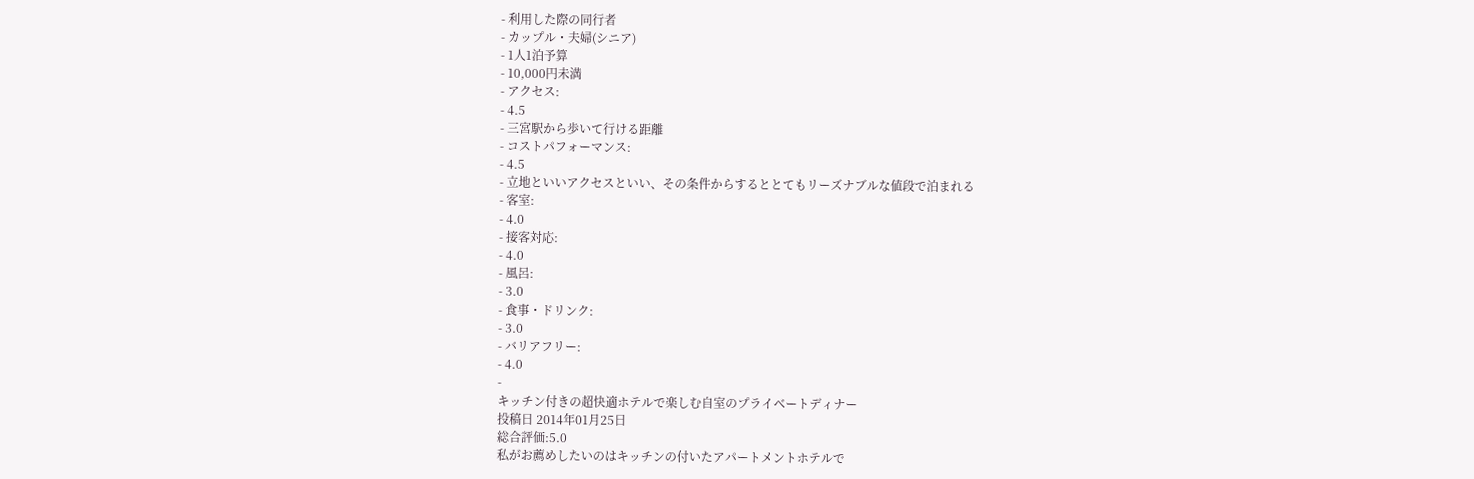- 利用した際の同行者
- カップル・夫婦(シニア)
- 1人1泊予算
- 10,000円未満
- アクセス:
- 4.5
- 三宮駅から歩いて行ける距離
- コストパフォーマンス:
- 4.5
- 立地といいアクセスといい、その条件からするととてもリーズナブルな値段で泊まれる
- 客室:
- 4.0
- 接客対応:
- 4.0
- 風呂:
- 3.0
- 食事・ドリンク:
- 3.0
- バリアフリー:
- 4.0
-
キッチン付きの超快適ホテルで楽しむ自室のプライベートディナー
投稿日 2014年01月25日
総合評価:5.0
私がお薦めしたいのはキッチンの付いたアパートメントホテルで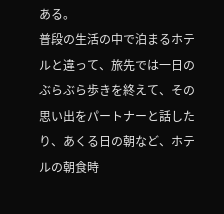ある。
普段の生活の中で泊まるホテルと違って、旅先では一日のぶらぶら歩きを終えて、その思い出をパートナーと話したり、あくる日の朝など、ホテルの朝食時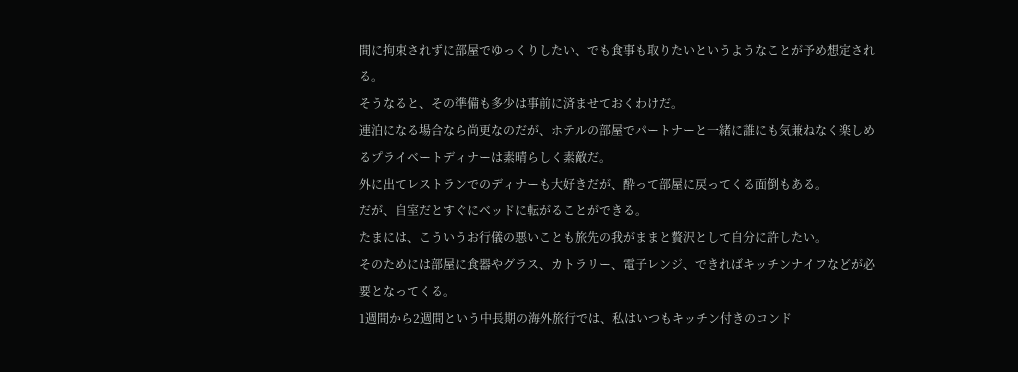間に拘束されずに部屋でゆっくりしたい、でも食事も取りたいというようなことが予め想定される。
そうなると、その準備も多少は事前に済ませておくわけだ。
連泊になる場合なら尚更なのだが、ホテルの部屋でパートナーと一緒に誰にも気兼ねなく楽しめるプライベートディナーは素晴らしく素敵だ。
外に出てレストランでのディナーも大好きだが、酔って部屋に戻ってくる面倒もある。
だが、自室だとすぐにベッドに転がることができる。
たまには、こういうお行儀の悪いことも旅先の我がままと贅沢として自分に許したい。
そのためには部屋に食器やグラス、カトラリー、電子レンジ、できればキッチンナイフなどが必要となってくる。
1週間から2週間という中長期の海外旅行では、私はいつもキッチン付きのコンド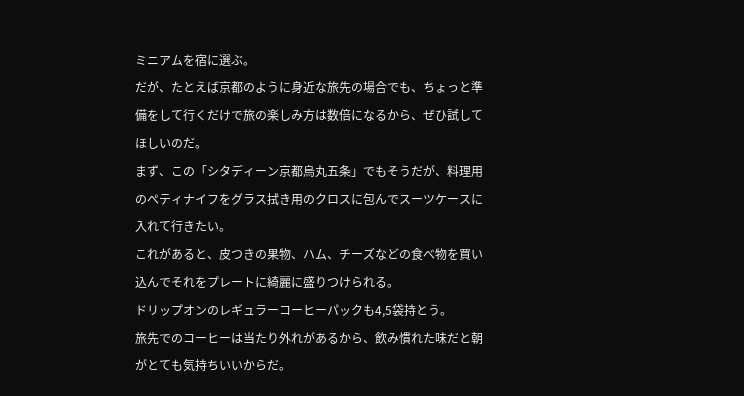ミニアムを宿に選ぶ。
だが、たとえば京都のように身近な旅先の場合でも、ちょっと準備をして行くだけで旅の楽しみ方は数倍になるから、ぜひ試してほしいのだ。
まず、この「シタディーン京都烏丸五条」でもそうだが、料理用のぺティナイフをグラス拭き用のクロスに包んでスーツケースに入れて行きたい。
これがあると、皮つきの果物、ハム、チーズなどの食べ物を買い込んでそれをプレートに綺麗に盛りつけられる。
ドリップオンのレギュラーコーヒーパックも4,5袋持とう。
旅先でのコーヒーは当たり外れがあるから、飲み慣れた味だと朝がとても気持ちいいからだ。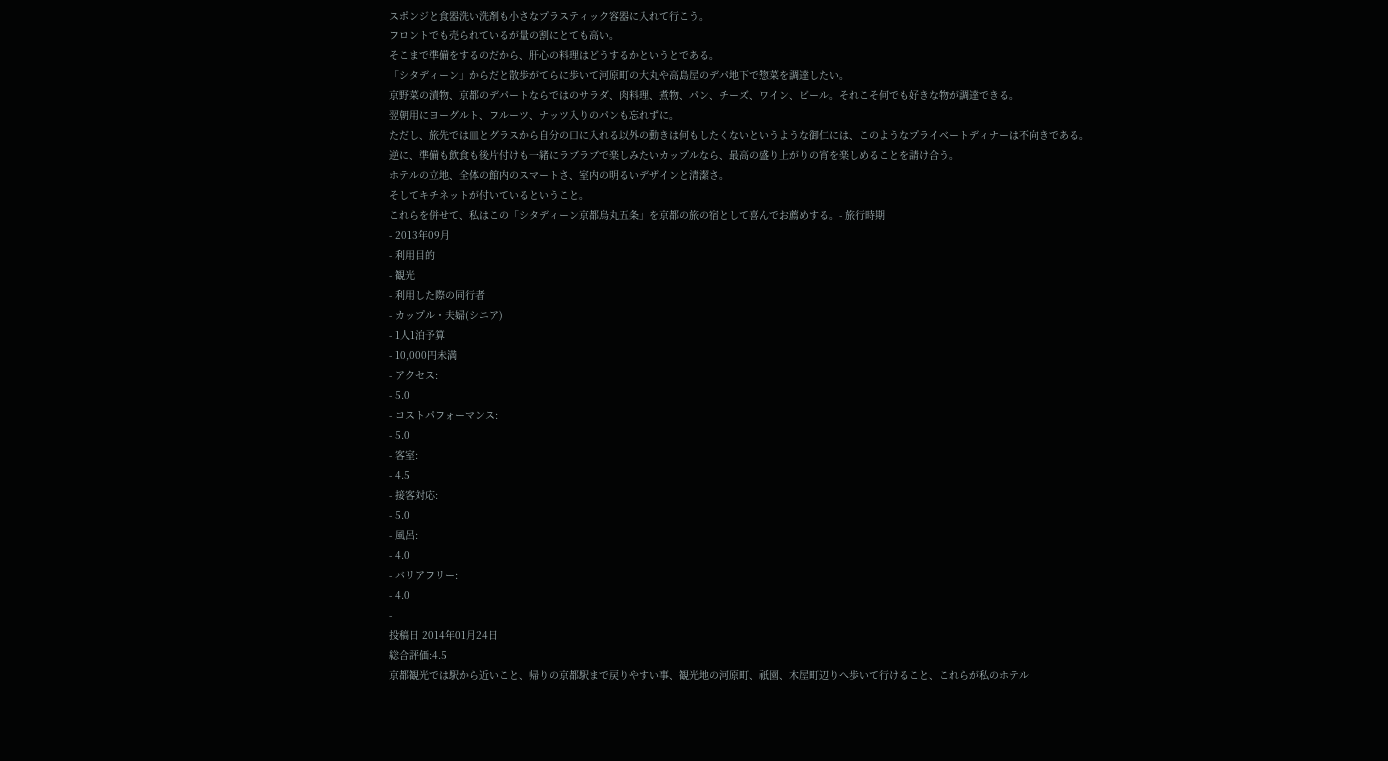スポンジと食器洗い洗剤も小さなプラスティック容器に入れて行こう。
フロントでも売られているが量の割にとても高い。
そこまで準備をするのだから、肝心の料理はどうするかというとである。
「シタディーン」からだと散歩がてらに歩いて河原町の大丸や高島屋のデパ地下で惣菜を調達したい。
京野菜の漬物、京都のデパートならではのサラダ、肉料理、煮物、パン、チーズ、ワイン、ビール。それこそ何でも好きな物が調達できる。
翌朝用にヨーグルト、フルーツ、ナッツ入りのパンも忘れずに。
ただし、旅先では皿とグラスから自分の口に入れる以外の動きは何もしたくないというような御仁には、このようなプライベートディナーは不向きである。
逆に、準備も飲食も後片付けも一緒にラブラブで楽しみたいカップルなら、最高の盛り上がりの宵を楽しめることを請け合う。
ホテルの立地、全体の館内のスマートさ、室内の明るいデザインと清潔さ。
そしてキチネットが付いているということ。
これらを併せて、私はこの「シタディーン京都烏丸五条」を京都の旅の宿として喜んでお薦めする。- 旅行時期
- 2013年09月
- 利用目的
- 観光
- 利用した際の同行者
- カップル・夫婦(シニア)
- 1人1泊予算
- 10,000円未満
- アクセス:
- 5.0
- コストパフォーマンス:
- 5.0
- 客室:
- 4.5
- 接客対応:
- 5.0
- 風呂:
- 4.0
- バリアフリー:
- 4.0
-
投稿日 2014年01月24日
総合評価:4.5
京都観光では駅から近いこと、帰りの京都駅まで戻りやすい事、観光地の河原町、祇園、木屋町辺りへ歩いて行けること、これらが私のホテル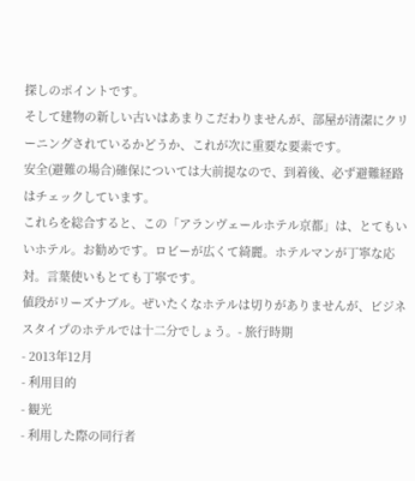探しのポイントです。
そして建物の新しい古いはあまりこだわりませんが、部屋が清潔にクリーニングされているかどうか、これが次に重要な要素です。
安全(避難の場合)確保については大前提なので、到着後、必ず避難経路はチェックしています。
これらを総合すると、この「アランヴェールホテル京都」は、とてもいいホテル。お勧めです。ロビーが広くて綺麗。ホテルマンが丁寧な応対。言葉使いもとても丁寧です。
値段がリーズナブル。ぜいたくなホテルは切りがありませんが、ビジネスタイプのホテルでは十二分でしょう。- 旅行時期
- 2013年12月
- 利用目的
- 観光
- 利用した際の同行者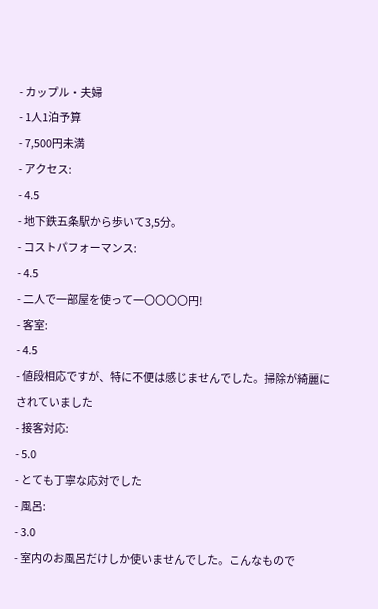- カップル・夫婦
- 1人1泊予算
- 7,500円未満
- アクセス:
- 4.5
- 地下鉄五条駅から歩いて3,5分。
- コストパフォーマンス:
- 4.5
- 二人で一部屋を使って一〇〇〇〇円!
- 客室:
- 4.5
- 値段相応ですが、特に不便は感じませんでした。掃除が綺麗にされていました
- 接客対応:
- 5.0
- とても丁寧な応対でした
- 風呂:
- 3.0
- 室内のお風呂だけしか使いませんでした。こんなもので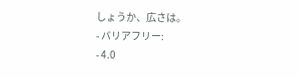しょうか、広さは。
- バリアフリー:
- 4.0